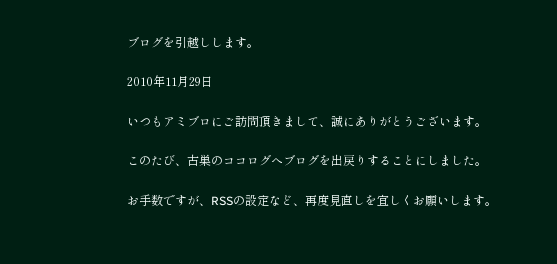ブログを引越しします。

2010年11月29日

いつもアミブロにご訪問頂きまして、誠にありがとうございます。

このたび、古巣のココログへブログを出戻りすることにしました。

お手数ですが、RSSの設定など、再度見直しを宜しくお願いします。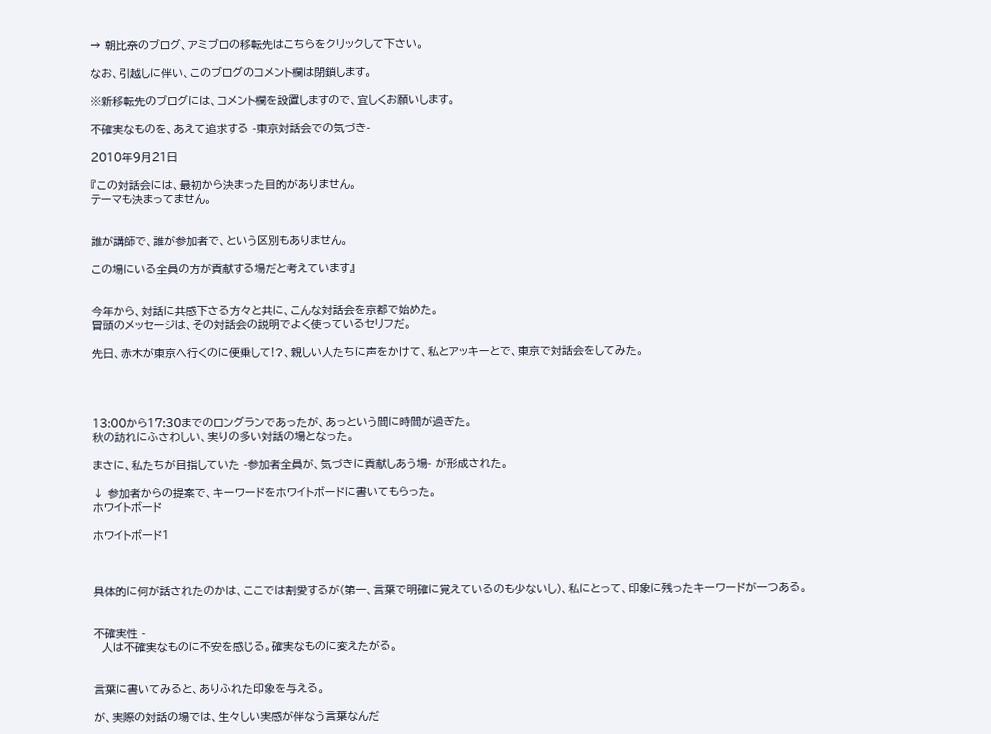→ 朝比奈のブログ、アミブロの移転先はこちらをクリックして下さい。

なお、引越しに伴い、このブログのコメント欄は閉鎖します。

※新移転先のブログには、コメント欄を設置しますので、宜しくお願いします。

不確実なものを、あえて追求する -東京対話会での気づき-

2010年9月21日

『この対話会には、最初から決まった目的がありません。
テーマも決まってません。


誰が講師で、誰が参加者で、という区別もありません。

この場にいる全員の方が貢献する場だと考えています』


今年から、対話に共感下さる方々と共に、こんな対話会を京都で始めた。
冒頭のメッセージは、その対話会の説明でよく使っているセリフだ。

先日、赤木が東京へ行くのに便乗して!?、親しい人たちに声をかけて、私とアッキーとで、東京で対話会をしてみた。




13:00から17:30までのロングランであったが、あっという間に時間が過ぎた。
秋の訪れにふさわしい、実りの多い対話の場となった。

まさに、私たちが目指していた -参加者全員が、気づきに貢献しあう場- が形成された。

↓ 参加者からの提案で、キーワードをホワイトボードに書いてもらった。
ホワイトボード

ホワイトボード1



具体的に何が話されたのかは、ここでは割愛するが(第一、言葉で明確に覚えているのも少ないし)、私にとって、印象に残ったキーワードが一つある。


不確実性 -
  人は不確実なものに不安を感じる。確実なものに変えたがる。


言葉に書いてみると、ありふれた印象を与える。

が、実際の対話の場では、生々しい実感が伴なう言葉なんだ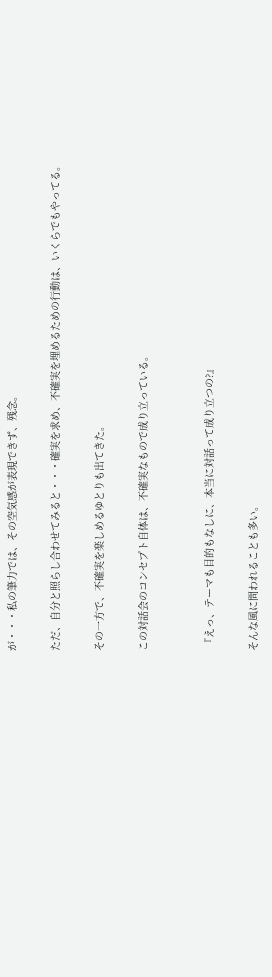が・・・私の筆力では、その空気感が表現できず、残念。

ただ、自分と照らし合わせてみると・・・確実を求め、不確実を埋めるための行動は、いくらでもやってる。

その一方で、不確実を楽しめるゆとりも出てきた。

この対話会のコンセプト自体は、不確実なもので成り立っている。


 『えっ、テーマも目的もなしに、本当に対話って成り立つの?』

そんな風に問われることも多い。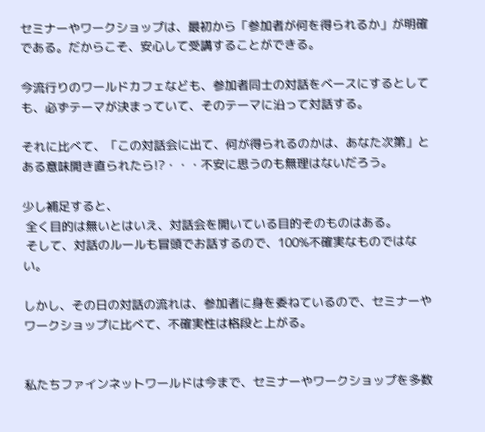セミナーやワークショップは、最初から「参加者が何を得られるか」が明確である。だからこそ、安心して受講することができる。

今流行りのワールドカフェなども、参加者同士の対話をベースにするとしても、必ずテーマが決まっていて、そのテーマに沿って対話する。

それに比べて、「この対話会に出て、何が得られるのかは、あなた次第」とある意味開き直られたら!?・・・不安に思うのも無理はないだろう。

少し補足すると、
 全く目的は無いとはいえ、対話会を開いている目的そのものはある。
 そして、対話のルールも冒頭でお話するので、100%不確実なものではない。

しかし、その日の対話の流れは、参加者に身を委ねているので、セミナーやワークショップに比べて、不確実性は格段と上がる。


私たちファインネットワールドは今まで、セミナーやワークショップを多数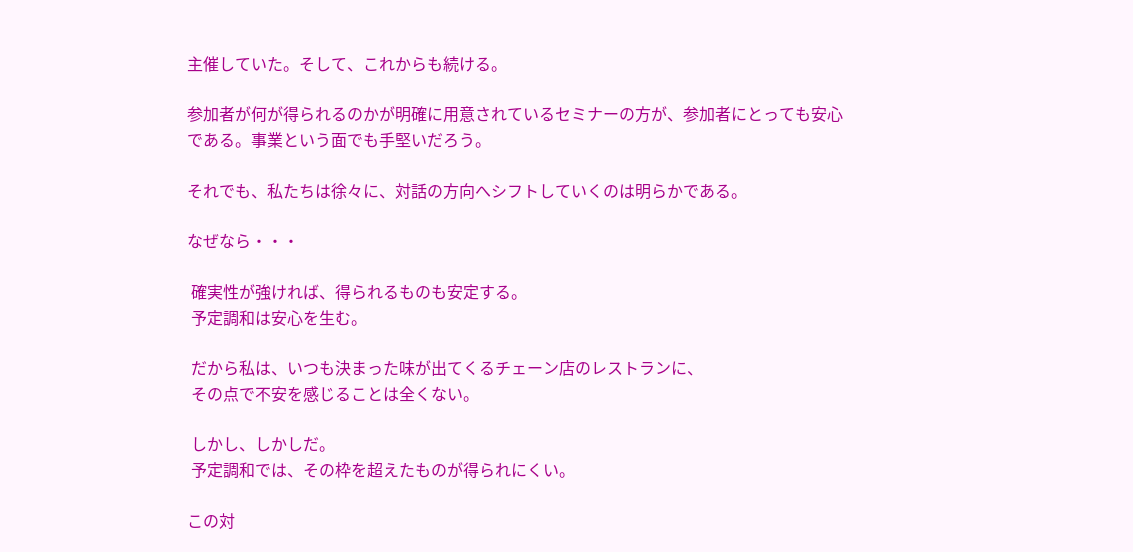主催していた。そして、これからも続ける。

参加者が何が得られるのかが明確に用意されているセミナーの方が、参加者にとっても安心である。事業という面でも手堅いだろう。

それでも、私たちは徐々に、対話の方向へシフトしていくのは明らかである。

なぜなら・・・

 確実性が強ければ、得られるものも安定する。
 予定調和は安心を生む。

 だから私は、いつも決まった味が出てくるチェーン店のレストランに、
 その点で不安を感じることは全くない。

 しかし、しかしだ。
 予定調和では、その枠を超えたものが得られにくい。

この対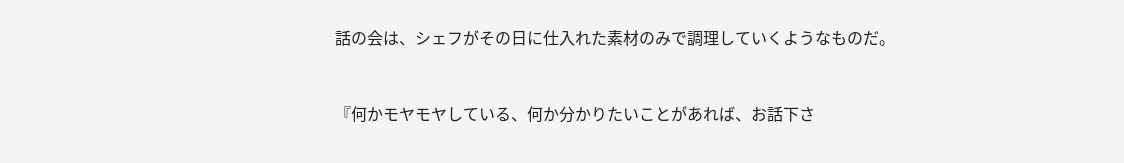話の会は、シェフがその日に仕入れた素材のみで調理していくようなものだ。


『何かモヤモヤしている、何か分かりたいことがあれば、お話下さ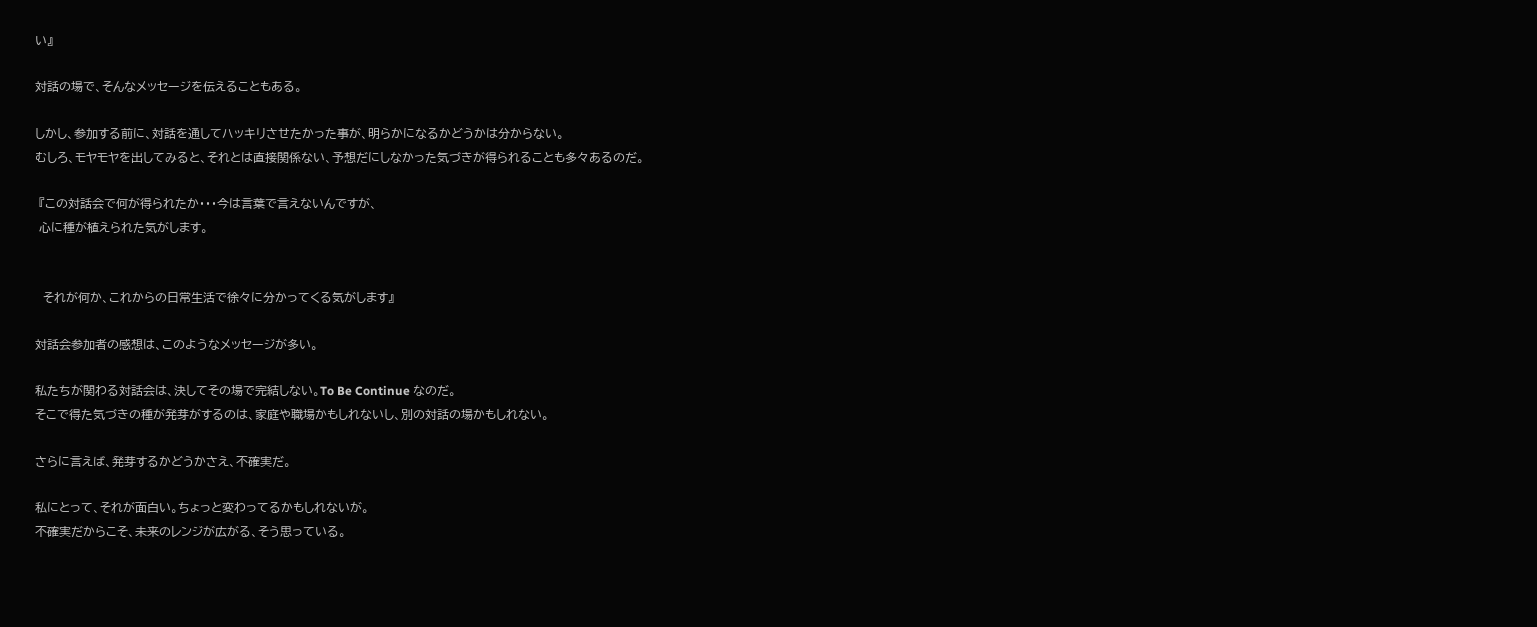い』

対話の場で、そんなメッセージを伝えることもある。

しかし、参加する前に、対話を通してハッキリさせたかった事が、明らかになるかどうかは分からない。
むしろ、モヤモヤを出してみると、それとは直接関係ない、予想だにしなかった気づきが得られることも多々あるのだ。

 『この対話会で何が得られたか・・・今は言葉で言えないんですが、
 心に種が植えられた気がします。


  それが何か、これからの日常生活で徐々に分かってくる気がします』

対話会参加者の感想は、このようなメッセージが多い。

私たちが関わる対話会は、決してその場で完結しない。To Be Continue なのだ。
そこで得た気づきの種が発芽がするのは、家庭や職場かもしれないし、別の対話の場かもしれない。

さらに言えば、発芽するかどうかさえ、不確実だ。

私にとって、それが面白い。ちょっと変わってるかもしれないが。
不確実だからこそ、未来のレンジが広がる、そう思っている。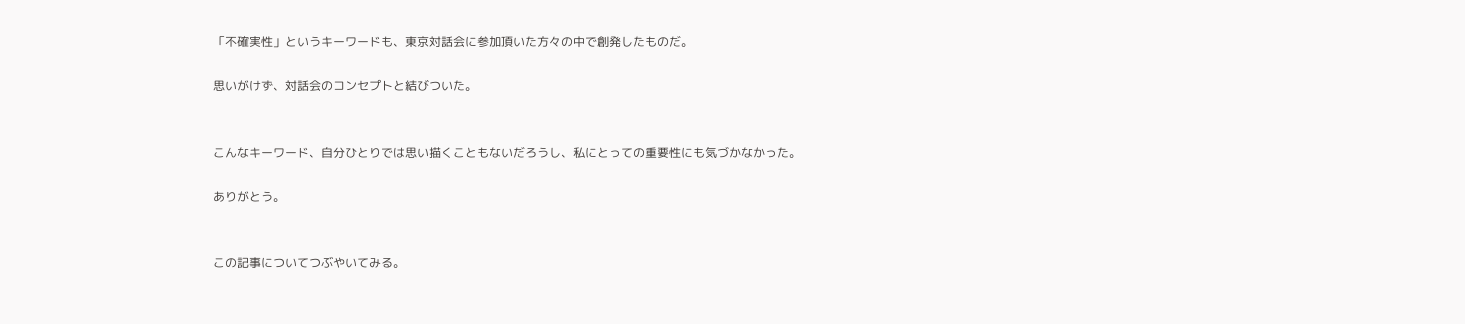「不確実性」というキーワードも、東京対話会に参加頂いた方々の中で創発したものだ。

思いがけず、対話会のコンセプトと結びついた。


こんなキーワード、自分ひとりでは思い描くこともないだろうし、私にとっての重要性にも気づかなかった。

ありがとう。


この記事についてつぶやいてみる。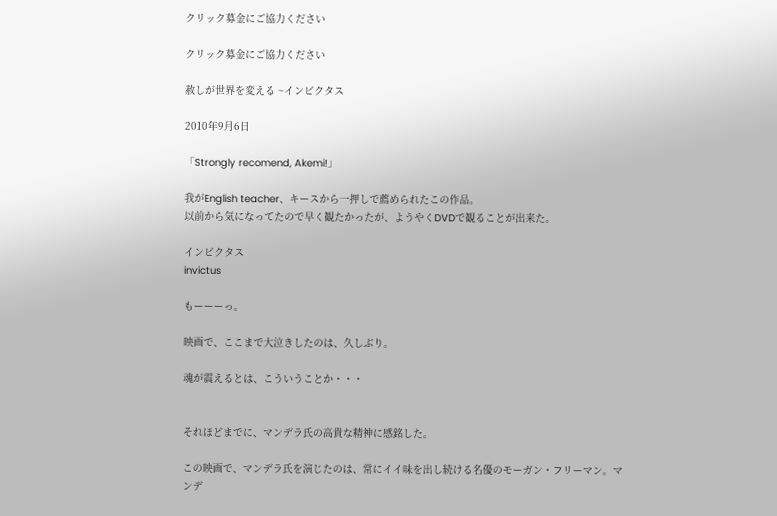クリック募金にご協力ください

クリック募金にご協力ください

赦しが世界を変える ~インビクタス

2010年9月6日

「Strongly recomend, Akemi!」

我がEnglish teacher、キースから一押しで薦められたこの作品。
以前から気になってたので早く観たかったが、ようやくDVDで観ることが出来た。

インビクタス
invictus

もーーーっ。

映画で、ここまで大泣きしたのは、久しぶり。

魂が震えるとは、こういうことか・・・


それほどまでに、マンデラ氏の高貴な精神に感銘した。

この映画で、マンデラ氏を演じたのは、常にイイ味を出し続ける名優のモーガン・フリーマン。マンデ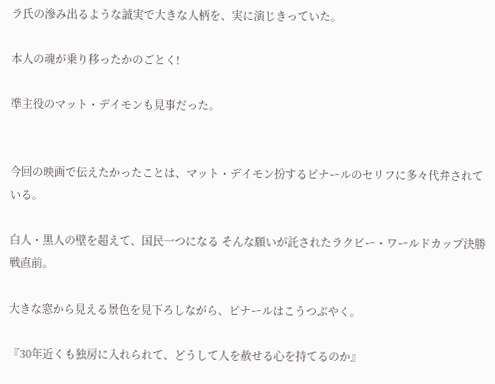ラ氏の滲み出るような誠実で大きな人柄を、実に演じきっていた。

本人の魂が乗り移ったかのごとく!

準主役のマット・デイモンも見事だった。


今回の映画で伝えたかったことは、マット・デイモン扮するピナールのセリフに多々代弁されている。

白人・黒人の壁を超えて、国民一つになる そんな願いが託されたラクビー・ワールドカップ決勝戦直前。

大きな窓から見える景色を見下ろしながら、ピナールはこうつぶやく。

『30年近くも独房に入れられて、どうして人を赦せる心を持てるのか』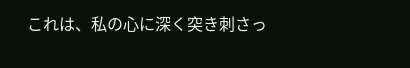これは、私の心に深く突き刺さっ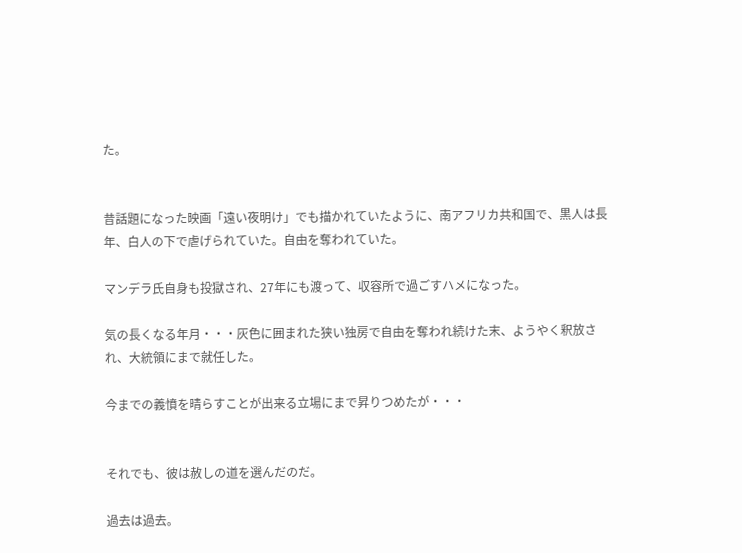た。


昔話題になった映画「遠い夜明け」でも描かれていたように、南アフリカ共和国で、黒人は長年、白人の下で虐げられていた。自由を奪われていた。

マンデラ氏自身も投獄され、27年にも渡って、収容所で過ごすハメになった。

気の長くなる年月・・・灰色に囲まれた狭い独房で自由を奪われ続けた末、ようやく釈放され、大統領にまで就任した。

今までの義憤を晴らすことが出来る立場にまで昇りつめたが・・・


それでも、彼は赦しの道を選んだのだ。

過去は過去。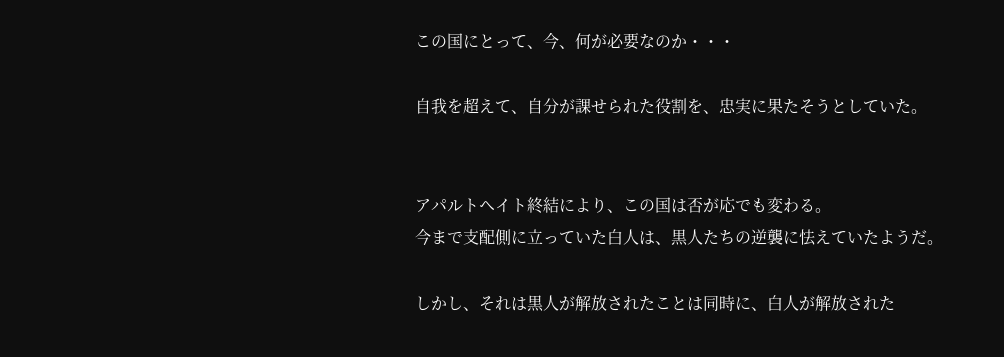この国にとって、今、何が必要なのか・・・

自我を超えて、自分が課せられた役割を、忠実に果たそうとしていた。


アパルトヘイト終結により、この国は否が応でも変わる。
今まで支配側に立っていた白人は、黒人たちの逆襲に怯えていたようだ。

しかし、それは黒人が解放されたことは同時に、白人が解放された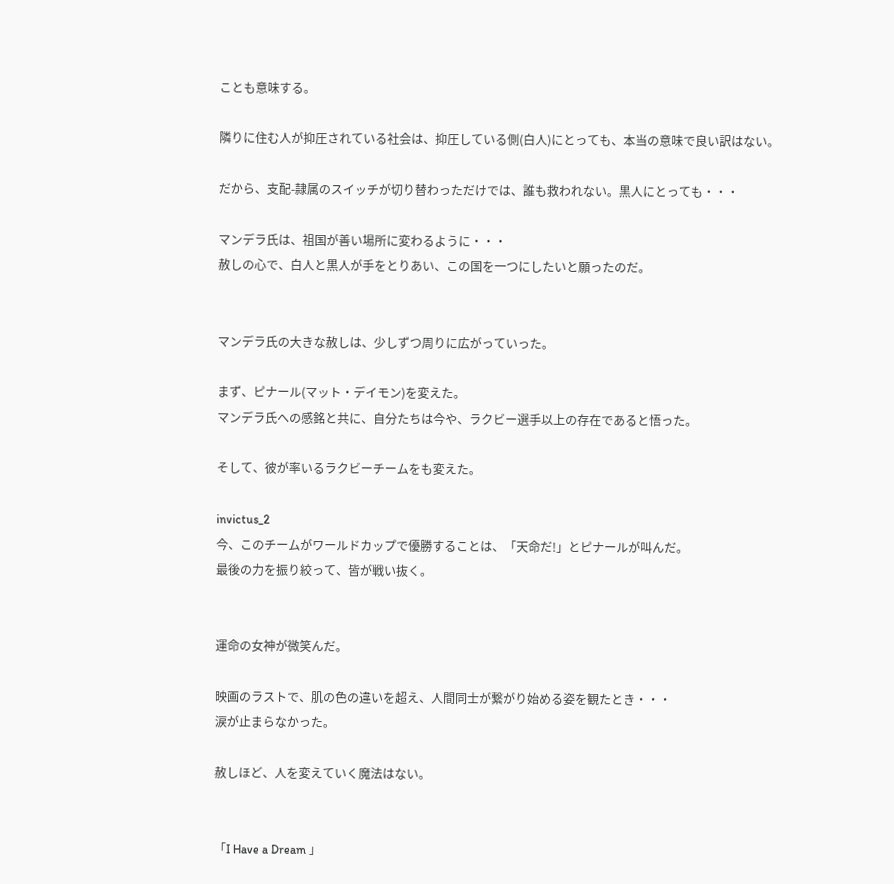ことも意味する。

隣りに住む人が抑圧されている社会は、抑圧している側(白人)にとっても、本当の意味で良い訳はない。

だから、支配-隷属のスイッチが切り替わっただけでは、誰も救われない。黒人にとっても・・・

マンデラ氏は、祖国が善い場所に変わるように・・・
赦しの心で、白人と黒人が手をとりあい、この国を一つにしたいと願ったのだ。


マンデラ氏の大きな赦しは、少しずつ周りに広がっていった。

まず、ピナール(マット・デイモン)を変えた。
マンデラ氏への感銘と共に、自分たちは今や、ラクビー選手以上の存在であると悟った。

そして、彼が率いるラクビーチームをも変えた。

invictus_2
今、このチームがワールドカップで優勝することは、「天命だ!」とピナールが叫んだ。
最後の力を振り絞って、皆が戦い抜く。


運命の女神が微笑んだ。

映画のラストで、肌の色の違いを超え、人間同士が繋がり始める姿を観たとき・・・
涙が止まらなかった。

赦しほど、人を変えていく魔法はない。


「I Have a Dream 」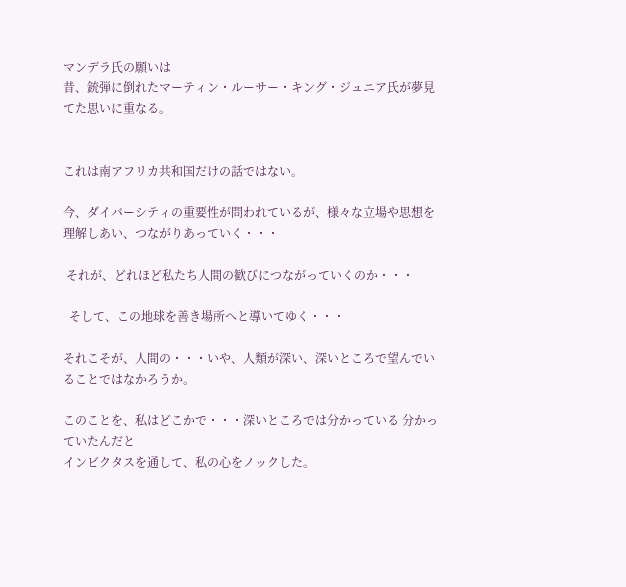マンデラ氏の願いは
昔、銃弾に倒れたマーティン・ルーサー・キング・ジュニア氏が夢見てた思いに重なる。


これは南アフリカ共和国だけの話ではない。

今、ダイバーシティの重要性が問われているが、様々な立場や思想を理解しあい、つながりあっていく・・・

 それが、どれほど私たち人間の歓びにつながっていくのか・・・

  そして、この地球を善き場所へと導いてゆく・・・

それこそが、人間の・・・いや、人類が深い、深いところで望んでいることではなかろうか。

このことを、私はどこかで・・・深いところでは分かっている 分かっていたんだと
インビクタスを通して、私の心をノックした。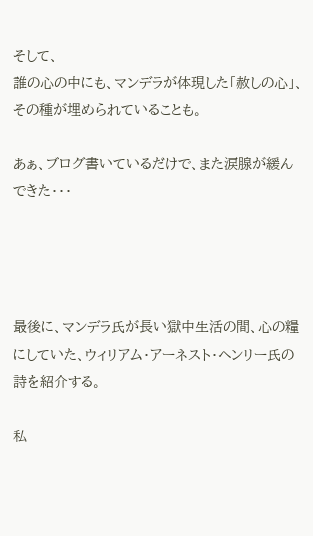そして、
誰の心の中にも、マンデラが体現した「赦しの心」、その種が埋められていることも。

あぁ、ブログ書いているだけで、また涙腺が緩んできた・・・




最後に、マンデラ氏が長い獄中生活の間、心の糧にしていた、ウィリアム・アーネスト・ヘンリー氏の詩を紹介する。

私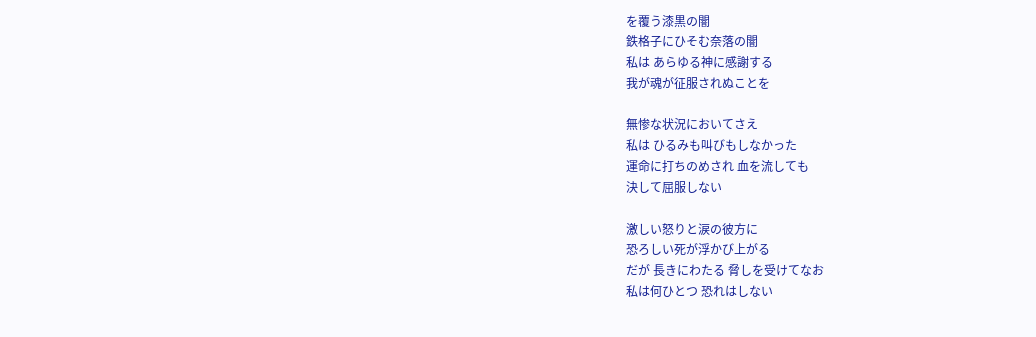を覆う漆黒の闇
鉄格子にひそむ奈落の闇
私は あらゆる神に感謝する
我が魂が征服されぬことを

無惨な状況においてさえ
私は ひるみも叫びもしなかった
運命に打ちのめされ 血を流しても
決して屈服しない

激しい怒りと涙の彼方に
恐ろしい死が浮かび上がる
だが 長きにわたる 脅しを受けてなお
私は何ひとつ 恐れはしない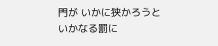門が いかに狭かろうと
いかなる罰に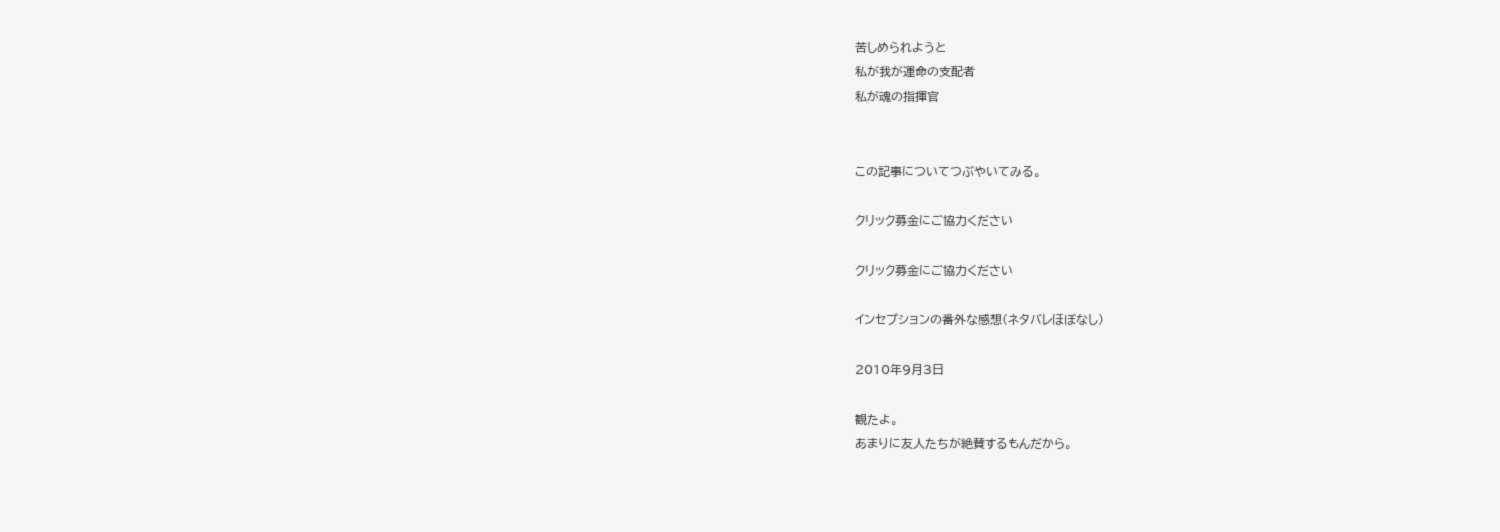苦しめられようと
私が我が運命の支配者
私が魂の指揮官


この記事についてつぶやいてみる。

クリック募金にご協力ください

クリック募金にご協力ください

インセプションの番外な感想(ネタバレほぼなし)

2010年9月3日

観たよ。
あまりに友人たちが絶賛するもんだから。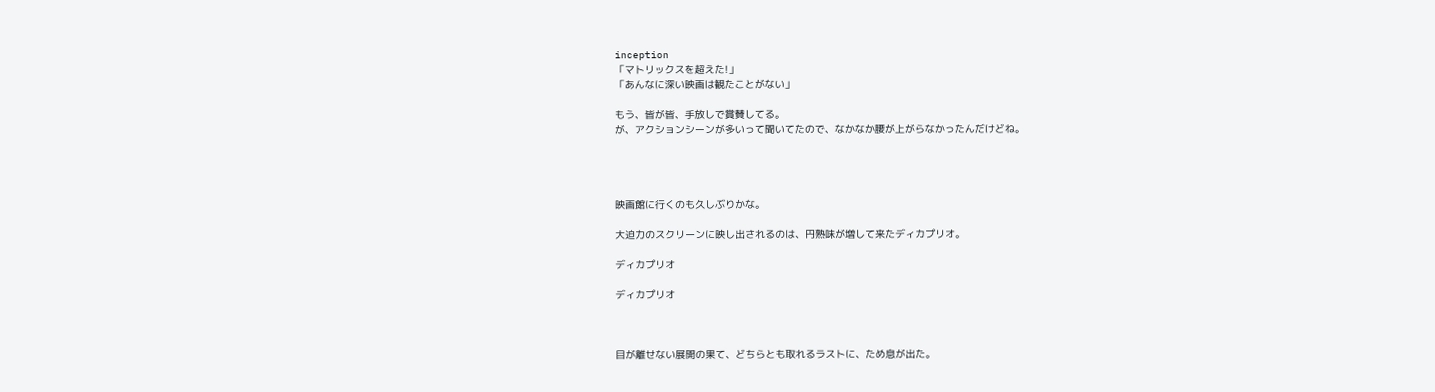inception
「マトリックスを超えた!」
「あんなに深い映画は観たことがない」

もう、皆が皆、手放しで賞賛してる。
が、アクションシーンが多いって聞いてたので、なかなか腰が上がらなかったんだけどね。




映画館に行くのも久しぶりかな。

大迫力のスクリーンに映し出されるのは、円熟味が増して来たディカプリオ。

ディカプリオ

ディカプリオ



目が離せない展開の果て、どちらとも取れるラストに、ため息が出た。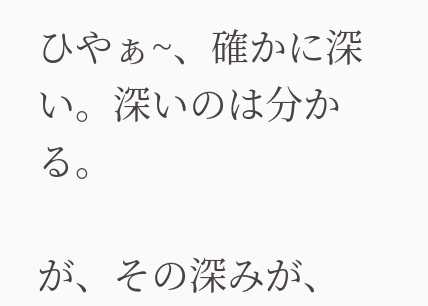ひやぁ~、確かに深い。深いのは分かる。

が、その深みが、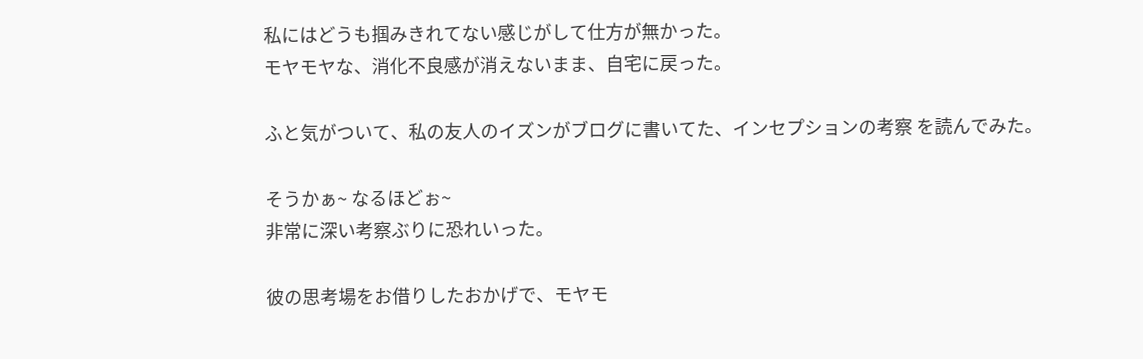私にはどうも掴みきれてない感じがして仕方が無かった。
モヤモヤな、消化不良感が消えないまま、自宅に戻った。

ふと気がついて、私の友人のイズンがブログに書いてた、インセプションの考察 を読んでみた。

そうかぁ~ なるほどぉ~
非常に深い考察ぶりに恐れいった。

彼の思考場をお借りしたおかげで、モヤモ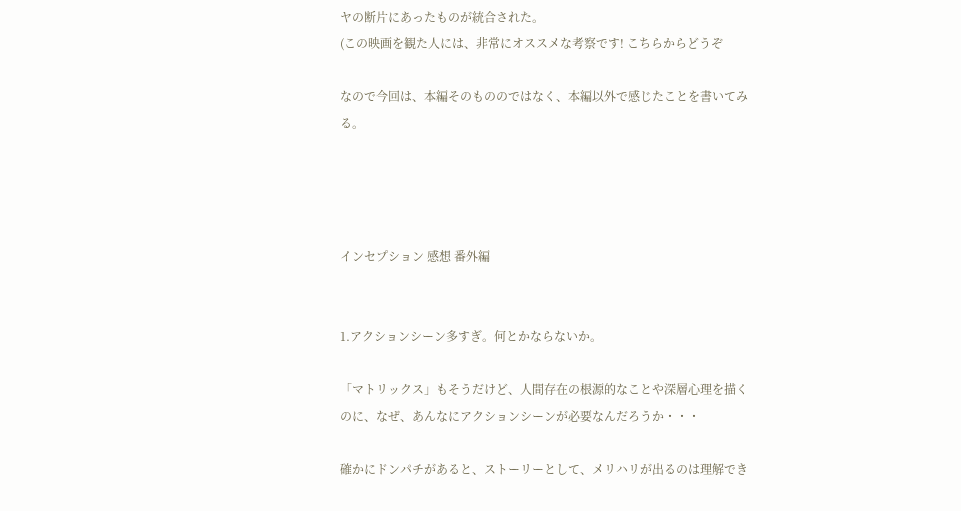ヤの断片にあったものが統合された。
(この映画を観た人には、非常にオススメな考察です! こちらからどうぞ

なので今回は、本編そのもののではなく、本編以外で感じたことを書いてみる。




インセプション 感想 番外編


1.アクションシーン多すぎ。何とかならないか。

「マトリックス」もそうだけど、人間存在の根源的なことや深層心理を描くのに、なぜ、あんなにアクションシーンが必要なんだろうか・・・

確かにドンパチがあると、ストーリーとして、メリハリが出るのは理解でき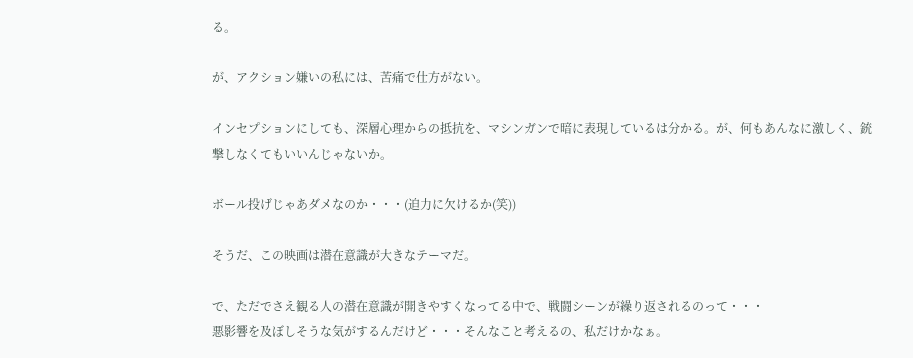る。

が、アクション嫌いの私には、苦痛で仕方がない。

インセプションにしても、深層心理からの抵抗を、マシンガンで暗に表現しているは分かる。が、何もあんなに激しく、銃撃しなくてもいいんじゃないか。

ボール投げじゃあダメなのか・・・(迫力に欠けるか(笑))

そうだ、この映画は潜在意識が大きなテーマだ。

で、ただでさえ観る人の潜在意識が開きやすくなってる中で、戦闘シーンが繰り返されるのって・・・
悪影響を及ぼしそうな気がするんだけど・・・そんなこと考えるの、私だけかなぁ。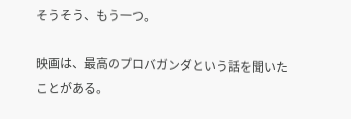そうそう、もう一つ。

映画は、最高のプロバガンダという話を聞いたことがある。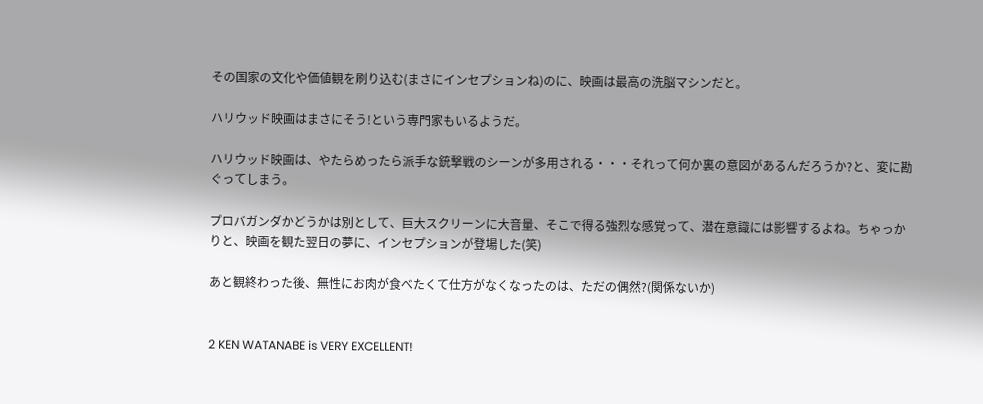その国家の文化や価値観を刷り込む(まさにインセプションね)のに、映画は最高の洗脳マシンだと。

ハリウッド映画はまさにそう!という専門家もいるようだ。

ハリウッド映画は、やたらめったら派手な銃撃戦のシーンが多用される・・・それって何か裏の意図があるんだろうか?と、変に勘ぐってしまう。

プロバガンダかどうかは別として、巨大スクリーンに大音量、そこで得る強烈な感覚って、潜在意識には影響するよね。ちゃっかりと、映画を観た翌日の夢に、インセプションが登場した(笑)

あと観終わった後、無性にお肉が食べたくて仕方がなくなったのは、ただの偶然?(関係ないか)


2 KEN WATANABE is VERY EXCELLENT!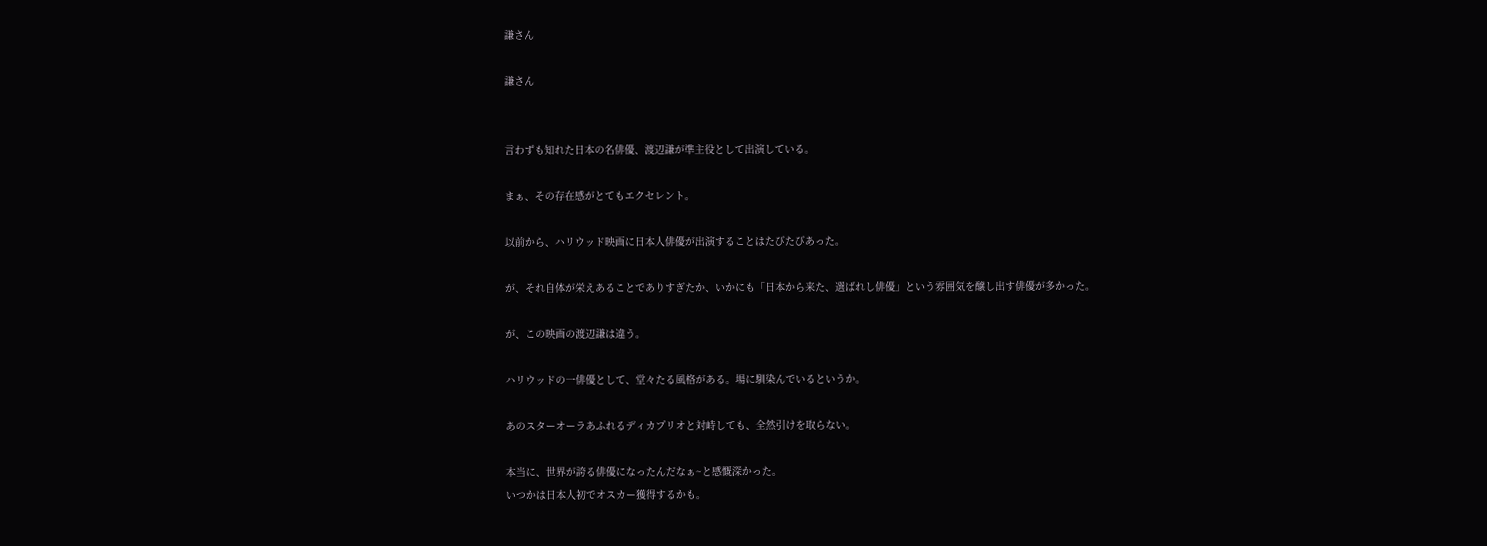謙さん

謙さん


言わずも知れた日本の名俳優、渡辺謙が準主役として出演している。

まぁ、その存在感がとてもエクセレント。

以前から、ハリウッド映画に日本人俳優が出演することはたびたびあった。

が、それ自体が栄えあることでありすぎたか、いかにも「日本から来た、選ばれし俳優」という雰囲気を醸し出す俳優が多かった。

が、この映画の渡辺謙は違う。

ハリウッドの一俳優として、堂々たる風格がある。場に馴染んでいるというか。

あのスターオーラあふれるディカプリオと対峙しても、全然引けを取らない。

本当に、世界が誇る俳優になったんだなぁ~と感慨深かった。
いつかは日本人初でオスカー獲得するかも。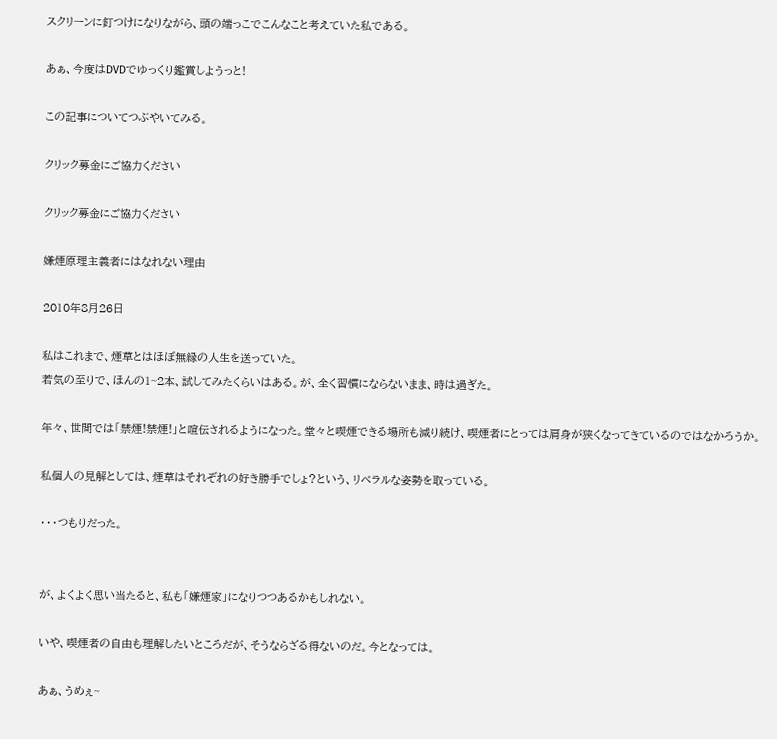スクリーンに釘つけになりながら、頭の端っこでこんなこと考えていた私である。

あぁ、今度はDVDでゆっくり鑑賞しようっと!

この記事についてつぶやいてみる。

クリック募金にご協力ください

クリック募金にご協力ください

嫌煙原理主義者にはなれない理由

2010年8月26日

私はこれまで、煙草とはほぼ無縁の人生を送っていた。
若気の至りで、ほんの1~2本、試してみたくらいはある。が、全く習慣にならないまま、時は過ぎた。

年々、世間では「禁煙!禁煙!」と喧伝されるようになった。堂々と喫煙できる場所も減り続け、喫煙者にとっては肩身が狭くなってきているのではなかろうか。

私個人の見解としては、煙草はそれぞれの好き勝手でしょ?という、リベラルな姿勢を取っている。

・・・つもりだった。


が、よくよく思い当たると、私も「嫌煙家」になりつつあるかもしれない。

いや、喫煙者の自由も理解したいところだが、そうならざる得ないのだ。今となっては。

あぁ、うめぇ~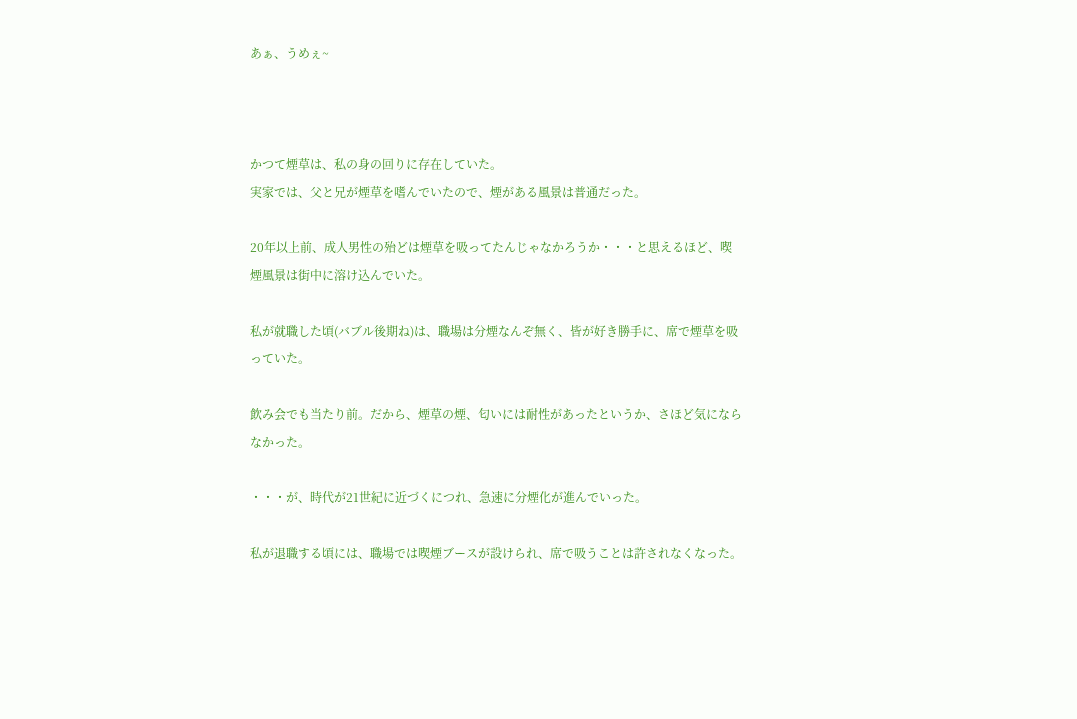あぁ、うめぇ~



かつて煙草は、私の身の回りに存在していた。
実家では、父と兄が煙草を嗜んでいたので、煙がある風景は普通だった。

20年以上前、成人男性の殆どは煙草を吸ってたんじゃなかろうか・・・と思えるほど、喫煙風景は街中に溶け込んでいた。

私が就職した頃(バブル後期ね)は、職場は分煙なんぞ無く、皆が好き勝手に、席で煙草を吸っていた。

飲み会でも当たり前。だから、煙草の煙、匂いには耐性があったというか、さほど気にならなかった。

・・・が、時代が21世紀に近づくにつれ、急速に分煙化が進んでいった。

私が退職する頃には、職場では喫煙ブースが設けられ、席で吸うことは許されなくなった。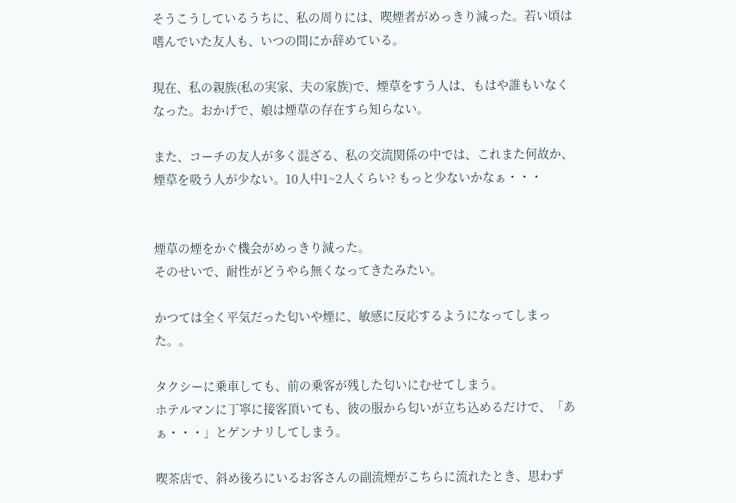そうこうしているうちに、私の周りには、喫煙者がめっきり減った。若い頃は嗜んでいた友人も、いつの間にか辞めている。

現在、私の親族(私の実家、夫の家族)で、煙草をすう人は、もはや誰もいなくなった。おかげで、娘は煙草の存在すら知らない。

また、コーチの友人が多く混ざる、私の交流関係の中では、これまた何故か、煙草を吸う人が少ない。10人中1~2人くらい? もっと少ないかなぁ・・・


煙草の煙をかぐ機会がめっきり減った。
そのせいで、耐性がどうやら無くなってきたみたい。

かつては全く平気だった匂いや煙に、敏感に反応するようになってしまった。。

タクシーに乗車しても、前の乗客が残した匂いにむせてしまう。
ホテルマンに丁寧に接客頂いても、彼の服から匂いが立ち込めるだけで、「あぁ・・・」とゲンナリしてしまう。

喫茶店で、斜め後ろにいるお客さんの副流煙がこちらに流れたとき、思わず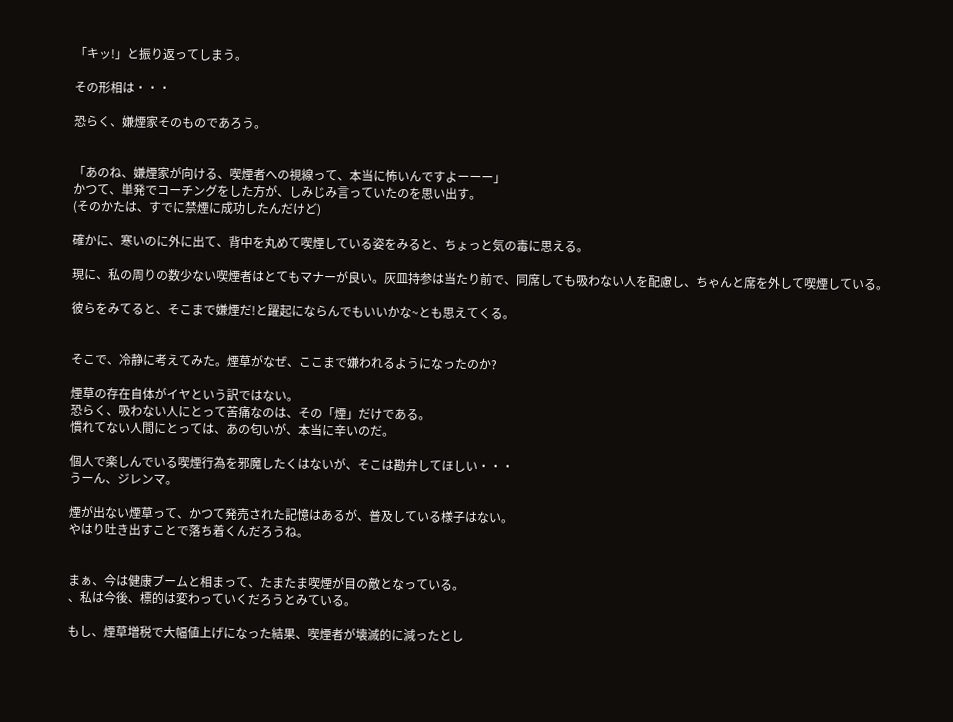「キッ!」と振り返ってしまう。

その形相は・・・

恐らく、嫌煙家そのものであろう。


「あのね、嫌煙家が向ける、喫煙者への視線って、本当に怖いんですよーーー」
かつて、単発でコーチングをした方が、しみじみ言っていたのを思い出す。
(そのかたは、すでに禁煙に成功したんだけど)

確かに、寒いのに外に出て、背中を丸めて喫煙している姿をみると、ちょっと気の毒に思える。

現に、私の周りの数少ない喫煙者はとてもマナーが良い。灰皿持参は当たり前で、同席しても吸わない人を配慮し、ちゃんと席を外して喫煙している。

彼らをみてると、そこまで嫌煙だ!と躍起にならんでもいいかな~とも思えてくる。


そこで、冷静に考えてみた。煙草がなぜ、ここまで嫌われるようになったのか?

煙草の存在自体がイヤという訳ではない。
恐らく、吸わない人にとって苦痛なのは、その「煙」だけである。
慣れてない人間にとっては、あの匂いが、本当に辛いのだ。

個人で楽しんでいる喫煙行為を邪魔したくはないが、そこは勘弁してほしい・・・
うーん、ジレンマ。

煙が出ない煙草って、かつて発売された記憶はあるが、普及している様子はない。
やはり吐き出すことで落ち着くんだろうね。


まぁ、今は健康ブームと相まって、たまたま喫煙が目の敵となっている。
、私は今後、標的は変わっていくだろうとみている。

もし、煙草増税で大幅値上げになった結果、喫煙者が壊滅的に減ったとし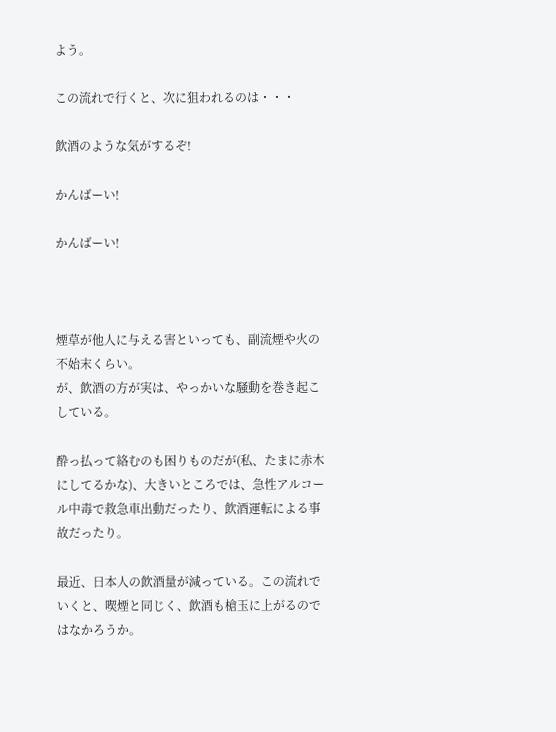よう。

この流れで行くと、次に狙われるのは・・・

飲酒のような気がするぞ!

かんばーい!

かんばーい!



煙草が他人に与える害といっても、副流煙や火の不始末くらい。
が、飲酒の方が実は、やっかいな騒動を巻き起こしている。

酔っ払って絡むのも困りものだが(私、たまに赤木にしてるかな)、大きいところでは、急性アルコール中毒で救急車出動だったり、飲酒運転による事故だったり。

最近、日本人の飲酒量が減っている。この流れでいくと、喫煙と同じく、飲酒も槍玉に上がるのではなかろうか。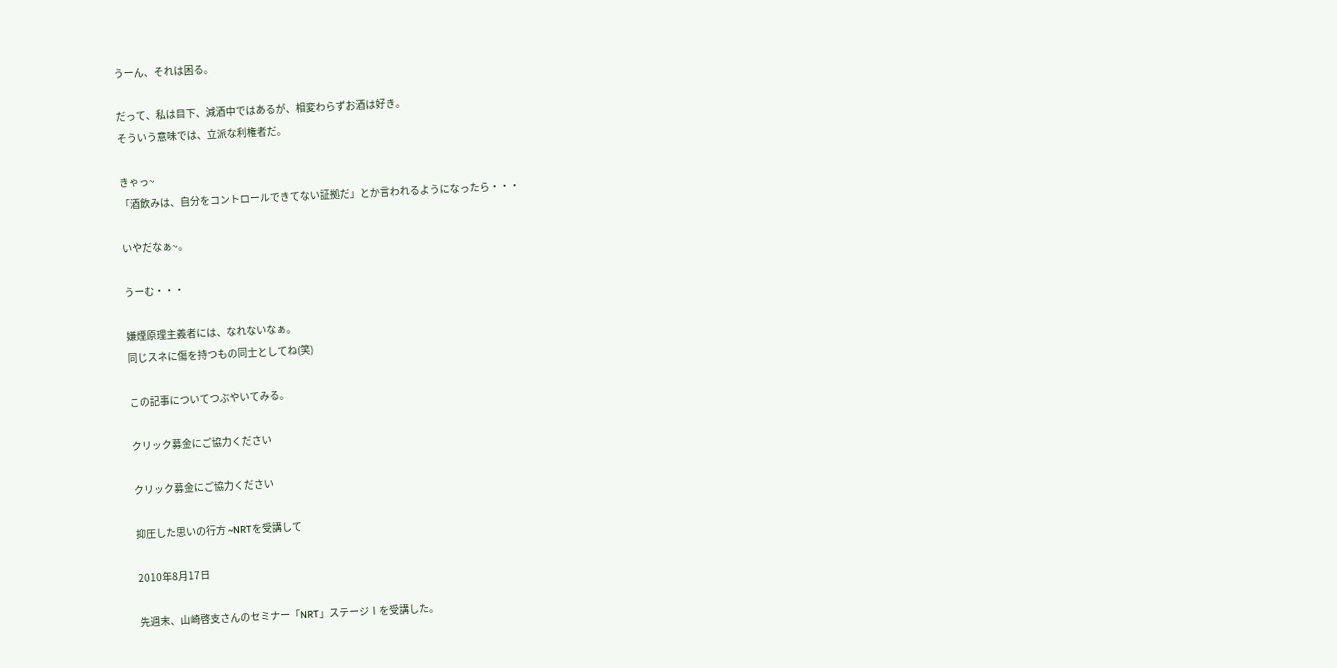うーん、それは困る。

だって、私は目下、減酒中ではあるが、相変わらずお酒は好き。
そういう意味では、立派な利権者だ。

きゃっ~
「酒飲みは、自分をコントロールできてない証拠だ」とか言われるようになったら・・・

いやだなぁ~。

うーむ・・・

嫌煙原理主義者には、なれないなぁ。
同じスネに傷を持つもの同士としてね(笑)

この記事についてつぶやいてみる。

クリック募金にご協力ください

クリック募金にご協力ください

抑圧した思いの行方 ~NRTを受講して

2010年8月17日

先週末、山崎啓支さんのセミナー「NRT」ステージⅠを受講した。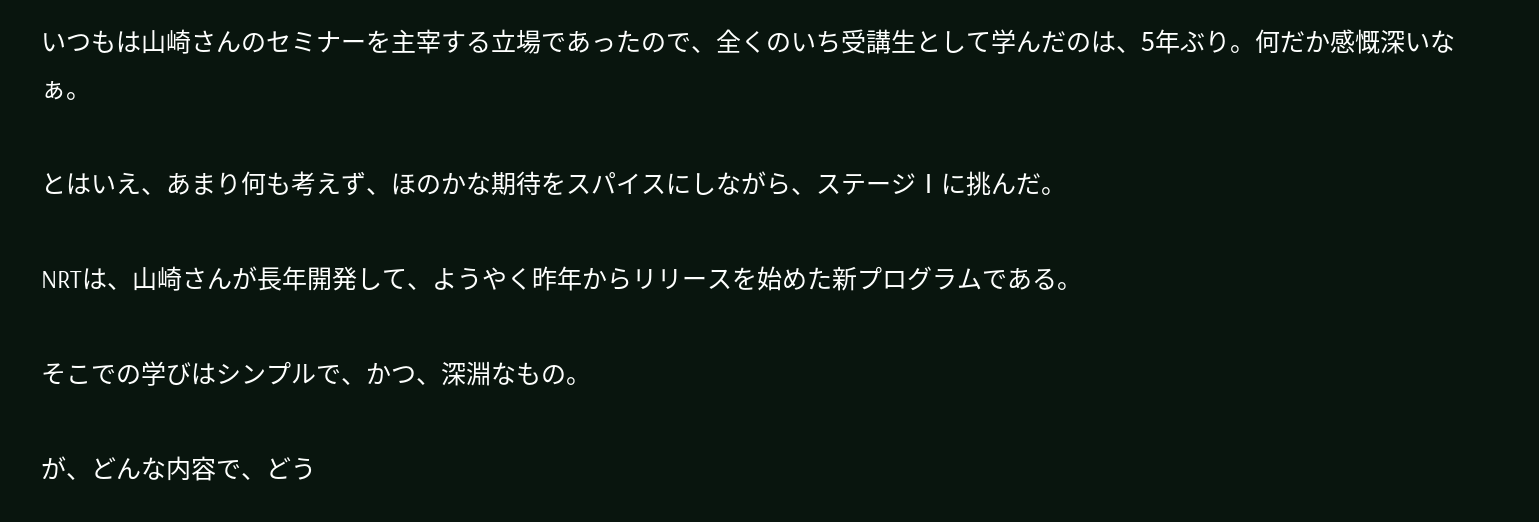いつもは山崎さんのセミナーを主宰する立場であったので、全くのいち受講生として学んだのは、5年ぶり。何だか感慨深いなぁ。

とはいえ、あまり何も考えず、ほのかな期待をスパイスにしながら、ステージⅠに挑んだ。

NRTは、山崎さんが長年開発して、ようやく昨年からリリースを始めた新プログラムである。

そこでの学びはシンプルで、かつ、深淵なもの。

が、どんな内容で、どう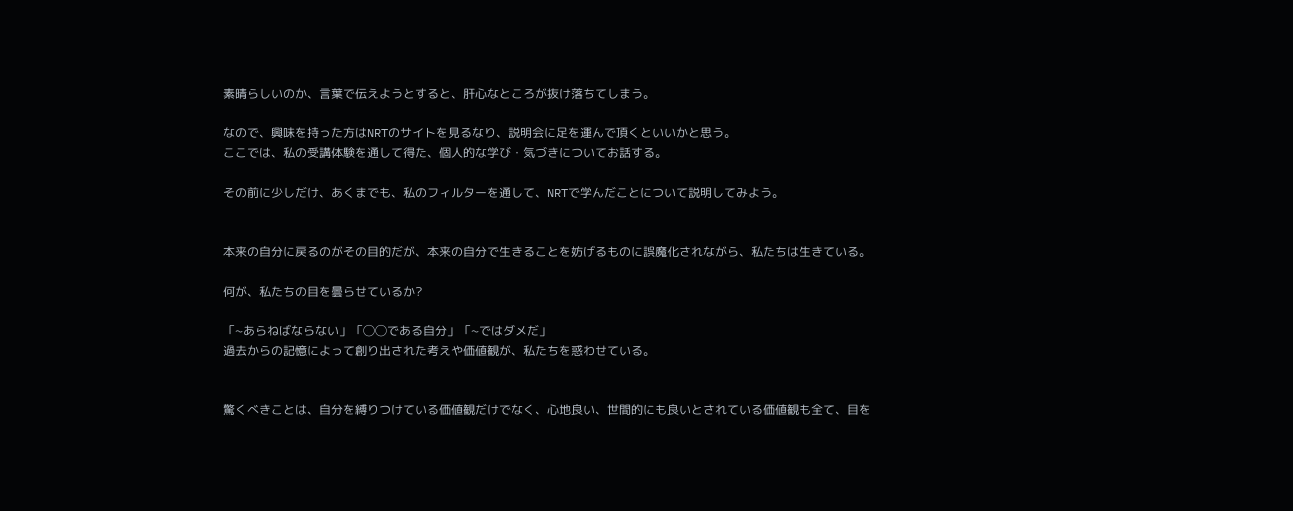素晴らしいのか、言葉で伝えようとすると、肝心なところが抜け落ちてしまう。

なので、興味を持った方はNRTのサイトを見るなり、説明会に足を運んで頂くといいかと思う。
ここでは、私の受講体験を通して得た、個人的な学び・気づきについてお話する。

その前に少しだけ、あくまでも、私のフィルターを通して、NRTで学んだことについて説明してみよう。


本来の自分に戻るのがその目的だが、本来の自分で生きることを妨げるものに誤魔化されながら、私たちは生きている。

何が、私たちの目を曇らせているか?

「~あらねばならない」「◯◯である自分」「~ではダメだ」
過去からの記憶によって創り出された考えや価値観が、私たちを惑わせている。


驚くべきことは、自分を縛りつけている価値観だけでなく、心地良い、世間的にも良いとされている価値観も全て、目を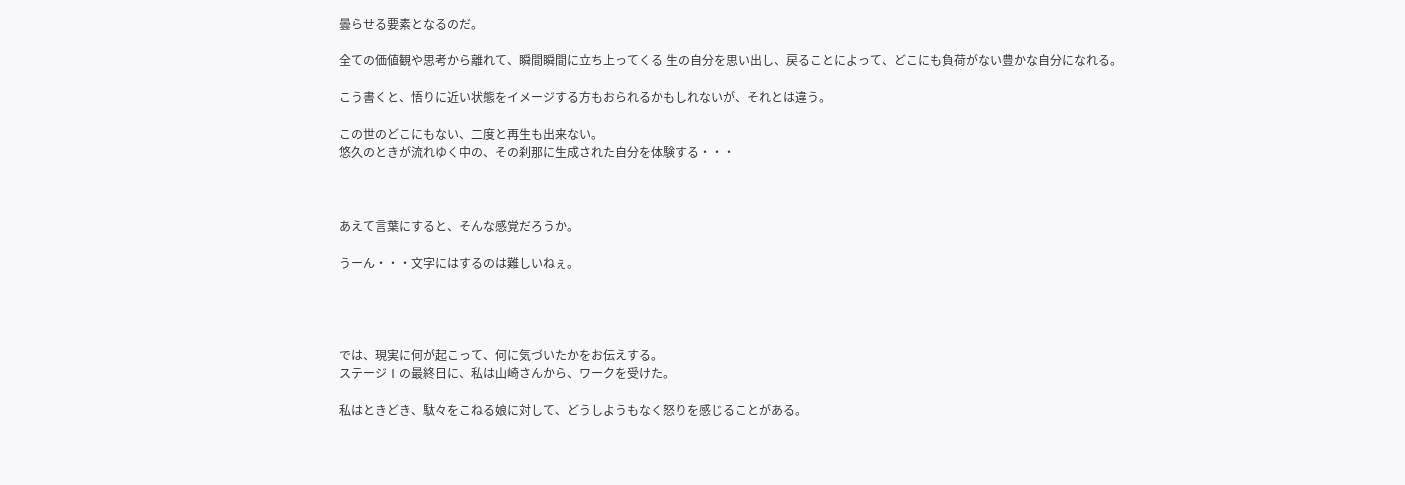曇らせる要素となるのだ。

全ての価値観や思考から離れて、瞬間瞬間に立ち上ってくる 生の自分を思い出し、戻ることによって、どこにも負荷がない豊かな自分になれる。

こう書くと、悟りに近い状態をイメージする方もおられるかもしれないが、それとは違う。

この世のどこにもない、二度と再生も出来ない。
悠久のときが流れゆく中の、その刹那に生成された自分を体験する・・・



あえて言葉にすると、そんな感覚だろうか。

うーん・・・文字にはするのは難しいねぇ。




では、現実に何が起こって、何に気づいたかをお伝えする。
ステージⅠの最終日に、私は山崎さんから、ワークを受けた。

私はときどき、駄々をこねる娘に対して、どうしようもなく怒りを感じることがある。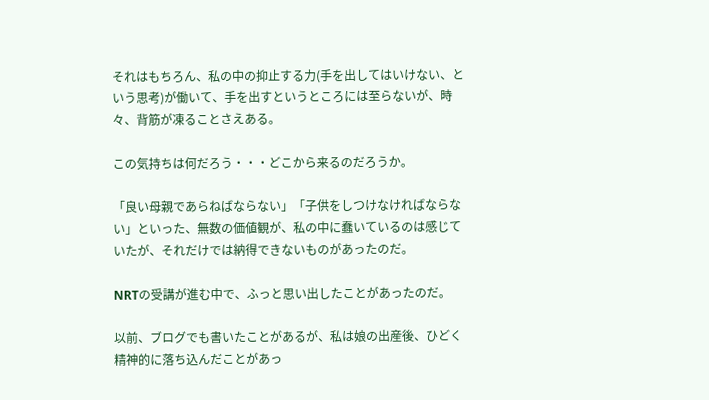それはもちろん、私の中の抑止する力(手を出してはいけない、という思考)が働いて、手を出すというところには至らないが、時々、背筋が凍ることさえある。

この気持ちは何だろう・・・どこから来るのだろうか。

「良い母親であらねばならない」「子供をしつけなければならない」といった、無数の価値観が、私の中に蠢いているのは感じていたが、それだけでは納得できないものがあったのだ。

NRTの受講が進む中で、ふっと思い出したことがあったのだ。

以前、ブログでも書いたことがあるが、私は娘の出産後、ひどく精神的に落ち込んだことがあっ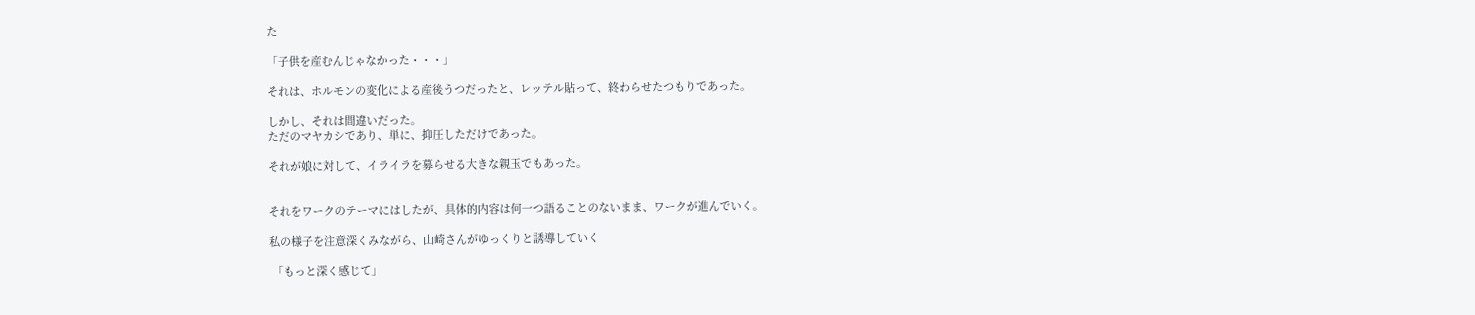た

「子供を産むんじゃなかった・・・」

それは、ホルモンの変化による産後うつだったと、レッテル貼って、終わらせたつもりであった。

しかし、それは間違いだった。
ただのマヤカシであり、単に、抑圧しただけであった。

それが娘に対して、イライラを募らせる大きな親玉でもあった。


それをワークのテーマにはしたが、具体的内容は何一つ語ることのないまま、ワークが進んでいく。

私の様子を注意深くみながら、山崎さんがゆっくりと誘導していく

 「もっと深く感じて」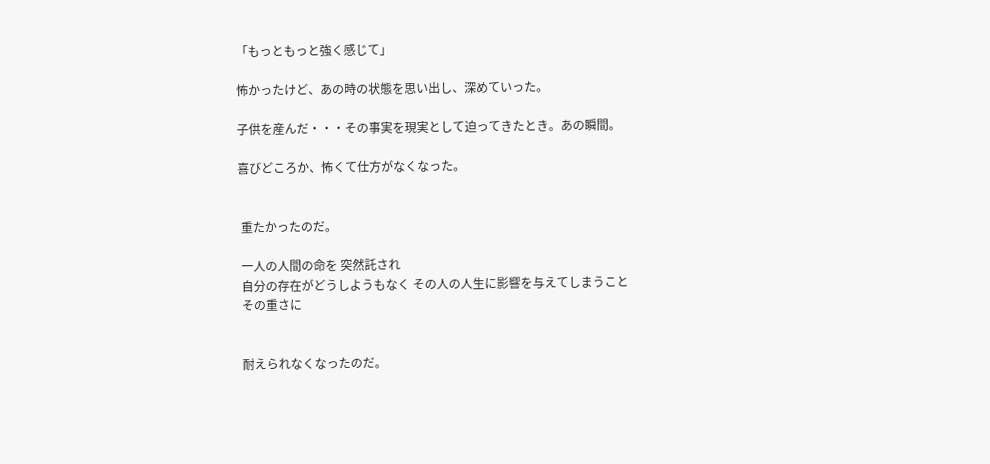「もっともっと強く感じて」

怖かったけど、あの時の状態を思い出し、深めていった。

子供を産んだ・・・その事実を現実として迫ってきたとき。あの瞬間。

喜びどころか、怖くて仕方がなくなった。


 重たかったのだ。

 一人の人間の命を 突然託され
 自分の存在がどうしようもなく その人の人生に影響を与えてしまうこと
 その重さに


 耐えられなくなったのだ。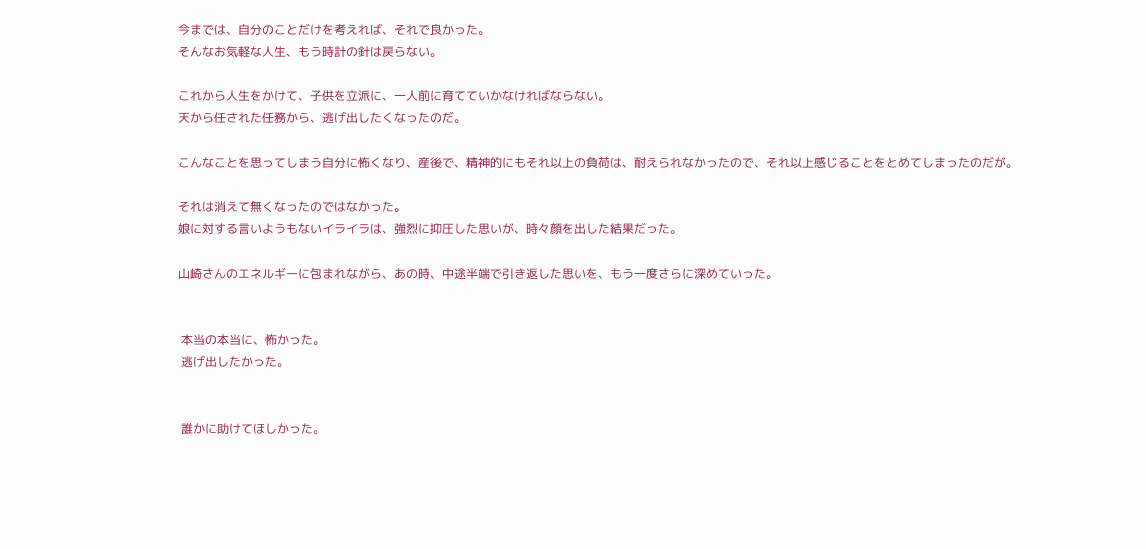今までは、自分のことだけを考えれば、それで良かった。
そんなお気軽な人生、もう時計の針は戻らない。

これから人生をかけて、子供を立派に、一人前に育てていかなければならない。
天から任された任務から、逃げ出したくなったのだ。

こんなことを思ってしまう自分に怖くなり、産後で、精神的にもそれ以上の負荷は、耐えられなかったので、それ以上感じることをとめてしまったのだが。

それは消えて無くなったのではなかった。
娘に対する言いようもないイライラは、強烈に抑圧した思いが、時々顔を出した結果だった。

山崎さんのエネルギーに包まれながら、あの時、中途半端で引き返した思いを、もう一度さらに深めていった。


 本当の本当に、怖かった。
 逃げ出したかった。


 誰かに助けてほしかった。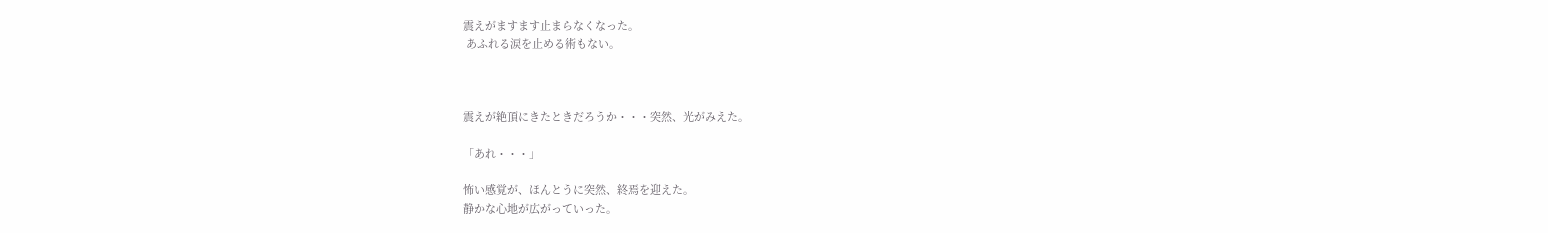震えがますます止まらなくなった。
 あふれる涙を止める術もない。



震えが絶頂にきたときだろうか・・・突然、光がみえた。

「あれ・・・」

怖い感覚が、ほんとうに突然、終焉を迎えた。
静かな心地が広がっていった。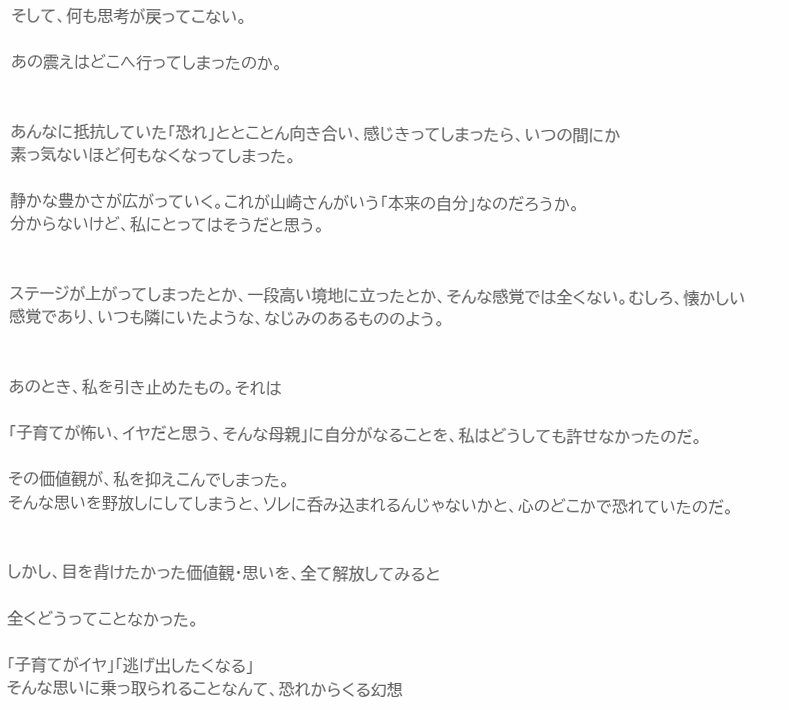そして、何も思考が戻ってこない。

あの震えはどこへ行ってしまったのか。


あんなに抵抗していた「恐れ」ととことん向き合い、感じきってしまったら、いつの間にか
素っ気ないほど何もなくなってしまった。

静かな豊かさが広がっていく。これが山崎さんがいう「本来の自分」なのだろうか。
分からないけど、私にとってはそうだと思う。


ステージが上がってしまったとか、一段高い境地に立ったとか、そんな感覚では全くない。むしろ、懐かしい感覚であり、いつも隣にいたような、なじみのあるもののよう。


あのとき、私を引き止めたもの。それは

「子育てが怖い、イヤだと思う、そんな母親」に自分がなることを、私はどうしても許せなかったのだ。

その価値観が、私を抑えこんでしまった。
そんな思いを野放しにしてしまうと、ソレに呑み込まれるんじゃないかと、心のどこかで恐れていたのだ。


しかし、目を背けたかった価値観・思いを、全て解放してみると

全くどうってことなかった。

「子育てがイヤ」「逃げ出したくなる」
そんな思いに乗っ取られることなんて、恐れからくる幻想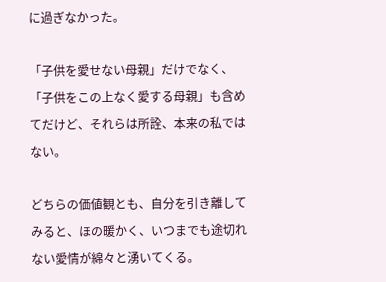に過ぎなかった。

「子供を愛せない母親」だけでなく、「子供をこの上なく愛する母親」も含めてだけど、それらは所詮、本来の私ではない。

どちらの価値観とも、自分を引き離してみると、ほの暖かく、いつまでも途切れない愛情が綿々と湧いてくる。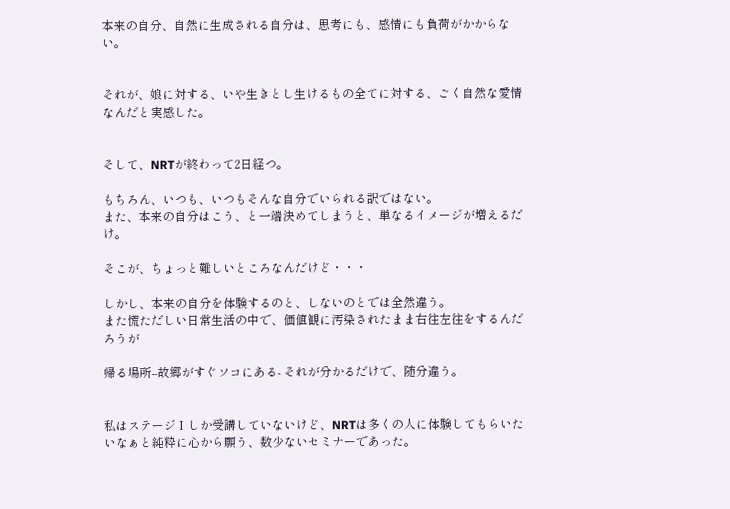本来の自分、自然に生成される自分は、思考にも、感情にも負荷がかからない。


それが、娘に対する、いや生きとし生けるもの全てに対する、ごく自然な愛情なんだと実感した。


そして、NRTが終わって2日経つ。

もちろん、いつも、いつもそんな自分でいられる訳ではない。
また、本来の自分はこう、と一端決めてしまうと、単なるイメージが増えるだけ。

そこが、ちょっと難しいところなんだけど・・・

しかし、本来の自分を体験するのと、しないのとでは全然違う。
また慌ただしい日常生活の中で、価値観に汚染されたまま右往左往をするんだろうが

帰る場所--故郷がすぐソコにある- それが分かるだけで、随分違う。


私はステージⅠしか受講していないけど、NRTは多くの人に体験してもらいたいなぁと純粋に心から願う、数少ないセミナーであった。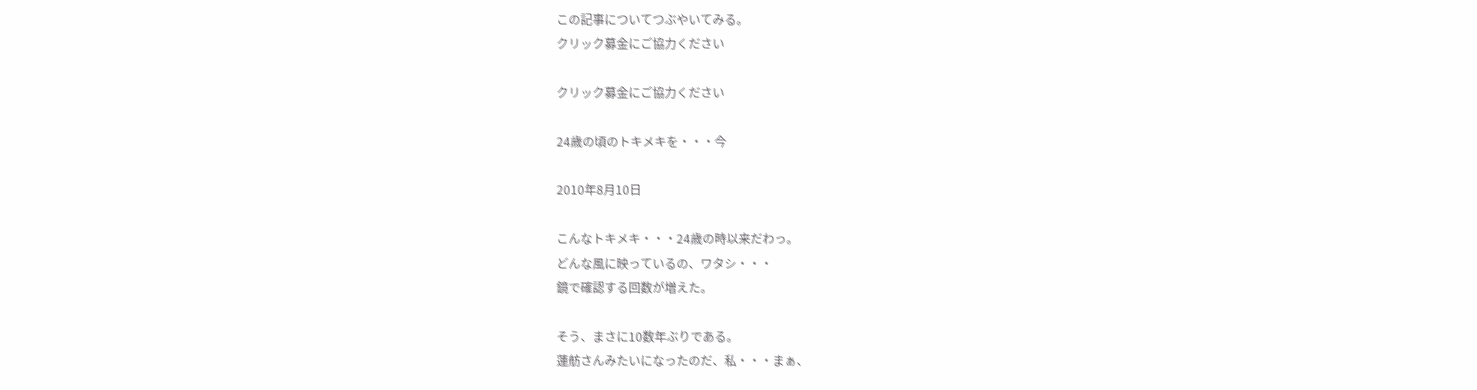この記事についてつぶやいてみる。
クリック募金にご協力ください

クリック募金にご協力ください

24歳の頃のトキメキを・・・今

2010年8月10日

こんなトキメキ・・・24歳の時以来だわっ。
どんな風に映っているの、ワタシ・・・
鏡で確認する回数が増えた。

そう、まさに10数年ぶりである。
蓮舫さんみたいになったのだ、私・・・まぁ、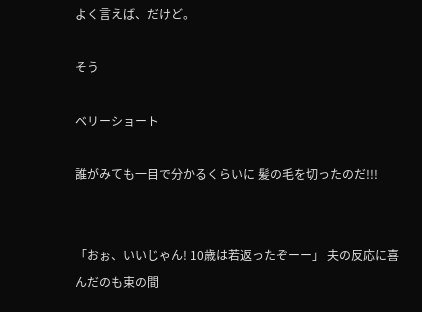よく言えば、だけど。

そう

ベリーショート

誰がみても一目で分かるくらいに 髪の毛を切ったのだ!!!


「おぉ、いいじゃん! 10歳は若返ったぞーー」 夫の反応に喜んだのも束の間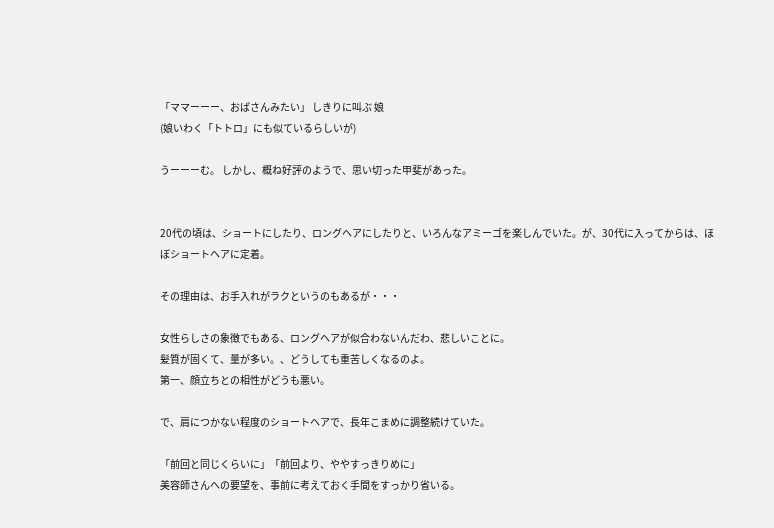「ママーーー、おばさんみたい」 しきりに叫ぶ 娘
(娘いわく「トトロ」にも似ているらしいが)

うーーーむ。 しかし、概ね好評のようで、思い切った甲斐があった。


20代の頃は、ショートにしたり、ロングヘアにしたりと、いろんなアミーゴを楽しんでいた。が、30代に入ってからは、ほぼショートヘアに定着。

その理由は、お手入れがラクというのもあるが・・・

女性らしさの象徴でもある、ロングヘアが似合わないんだわ、悲しいことに。
髪質が固くて、量が多い。、どうしても重苦しくなるのよ。
第一、顔立ちとの相性がどうも悪い。

で、肩につかない程度のショートヘアで、長年こまめに調整続けていた。

「前回と同じくらいに」「前回より、ややすっきりめに」
美容師さんへの要望を、事前に考えておく手間をすっかり省いる。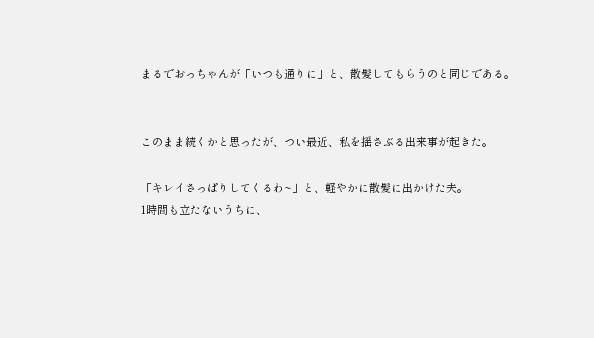まるでおっちゃんが「いつも通りに」と、散髪してもらうのと同じである。


このまま続くかと思ったが、つい最近、私を揺さぶる出来事が起きた。

「キレイさっぱりしてくるわ~」と、軽やかに散髪に出かけた夫。
1時間も立たないうちに、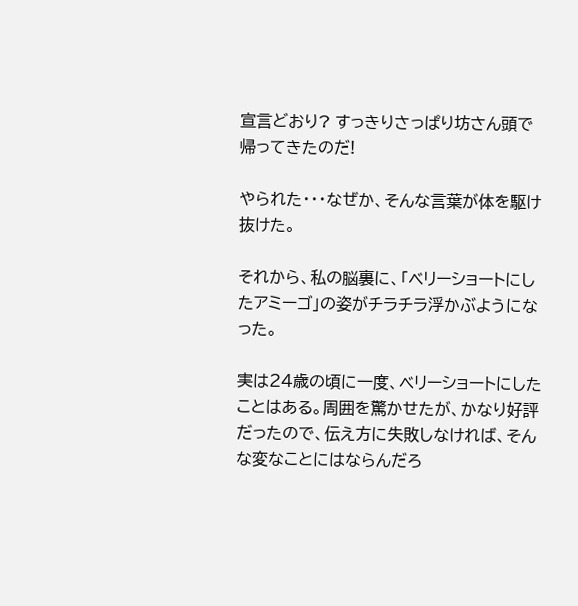宣言どおり? すっきりさっぱり坊さん頭で帰ってきたのだ!

やられた・・・なぜか、そんな言葉が体を駆け抜けた。

それから、私の脳裏に、「ベリーショートにしたアミーゴ」の姿がチラチラ浮かぶようになった。

実は24歳の頃に一度、ベリーショートにしたことはある。周囲を驚かせたが、かなり好評だったので、伝え方に失敗しなければ、そんな変なことにはならんだろ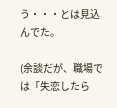う・・・とは見込んでた。

(余談だが、職場では「失恋したら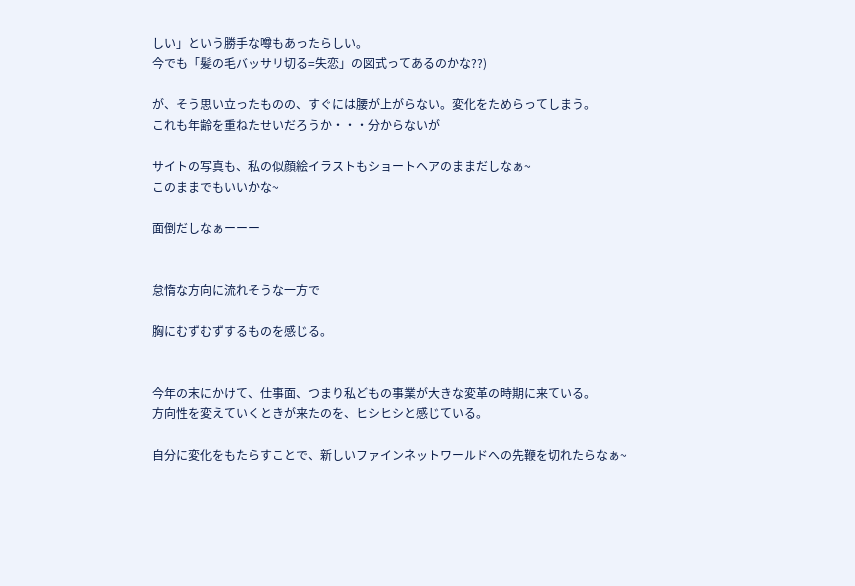しい」という勝手な噂もあったらしい。
今でも「髪の毛バッサリ切る=失恋」の図式ってあるのかな??)

が、そう思い立ったものの、すぐには腰が上がらない。変化をためらってしまう。
これも年齢を重ねたせいだろうか・・・分からないが

サイトの写真も、私の似顔絵イラストもショートヘアのままだしなぁ~
このままでもいいかな~

面倒だしなぁーーー


怠惰な方向に流れそうな一方で

胸にむずむずするものを感じる。


今年の末にかけて、仕事面、つまり私どもの事業が大きな変革の時期に来ている。
方向性を変えていくときが来たのを、ヒシヒシと感じている。

自分に変化をもたらすことで、新しいファインネットワールドへの先鞭を切れたらなぁ~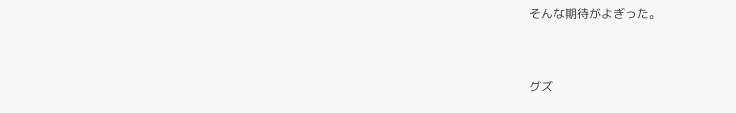そんな期待がよぎった。


グズ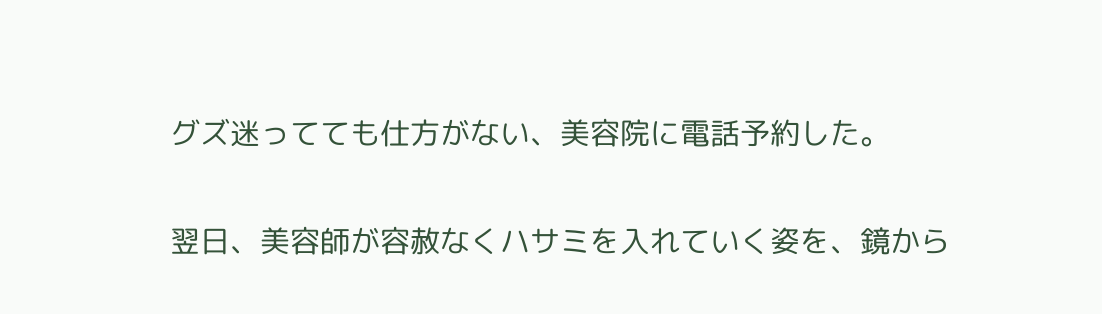グズ迷ってても仕方がない、美容院に電話予約した。

翌日、美容師が容赦なくハサミを入れていく姿を、鏡から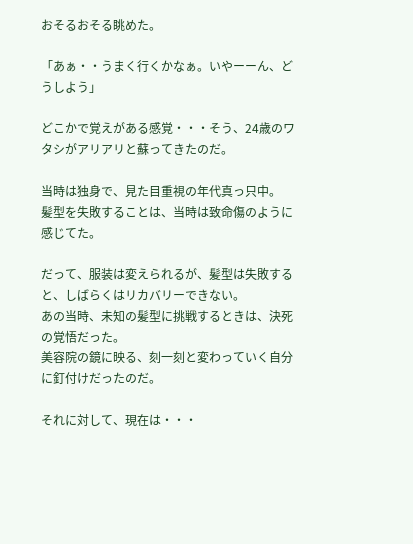おそるおそる眺めた。

「あぁ・・うまく行くかなぁ。いやーーん、どうしよう」

どこかで覚えがある感覚・・・そう、24歳のワタシがアリアリと蘇ってきたのだ。

当時は独身で、見た目重視の年代真っ只中。
髪型を失敗することは、当時は致命傷のように感じてた。

だって、服装は変えられるが、髪型は失敗すると、しばらくはリカバリーできない。
あの当時、未知の髪型に挑戦するときは、決死の覚悟だった。
美容院の鏡に映る、刻一刻と変わっていく自分に釘付けだったのだ。

それに対して、現在は・・・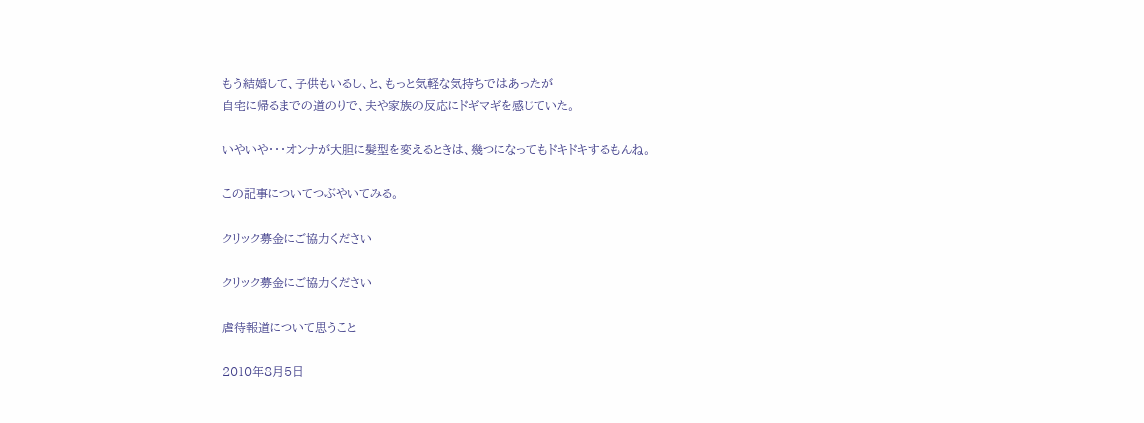もう結婚して、子供もいるし、と、もっと気軽な気持ちではあったが
自宅に帰るまでの道のりで、夫や家族の反応にドギマギを感じていた。

いやいや・・・オンナが大胆に髪型を変えるときは、幾つになってもドキドキするもんね。

この記事についてつぶやいてみる。

クリック募金にご協力ください

クリック募金にご協力ください

虐待報道について思うこと

2010年8月5日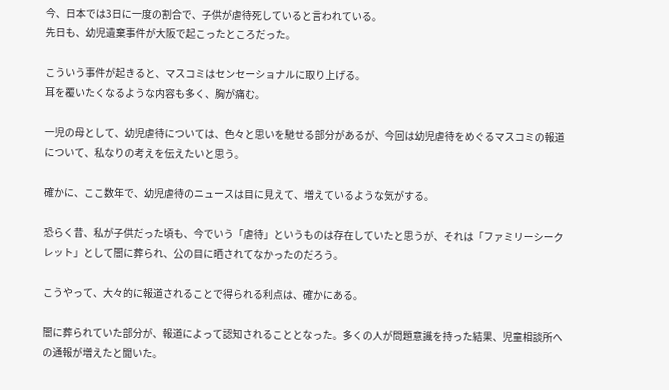今、日本では3日に一度の割合で、子供が虐待死していると言われている。
先日も、幼児遺棄事件が大阪で起こったところだった。

こういう事件が起きると、マスコミはセンセーショナルに取り上げる。
耳を覆いたくなるような内容も多く、胸が痛む。

一児の母として、幼児虐待については、色々と思いを馳せる部分があるが、今回は幼児虐待をめぐるマスコミの報道について、私なりの考えを伝えたいと思う。

確かに、ここ数年で、幼児虐待のニュースは目に見えて、増えているような気がする。

恐らく昔、私が子供だった頃も、今でいう「虐待」というものは存在していたと思うが、それは「ファミリーシークレット」として闇に葬られ、公の目に晒されてなかったのだろう。

こうやって、大々的に報道されることで得られる利点は、確かにある。

闇に葬られていた部分が、報道によって認知されることとなった。多くの人が問題意識を持った結果、児童相談所への通報が増えたと聞いた。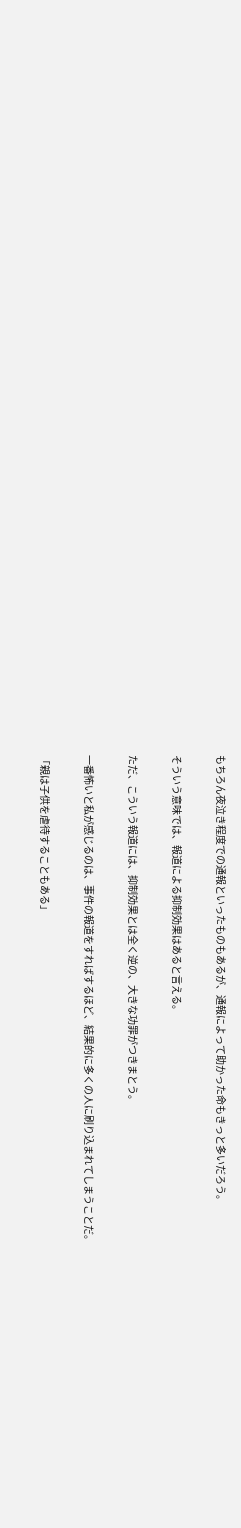もちろん夜泣き程度での通報といったものもあるが、通報によって助かった命もきっと多いだろう。

そういう意味では、報道による抑制効果はあると言える。

ただ、こういう報道には、抑制効果とは全く逆の、大きな功罪がつきまとう。

一番怖いと私が感じるのは、事件の報道をすればするほど、結果的に多くの人に刷り込まれてしまうことだ。

「親は子供を虐待することもある」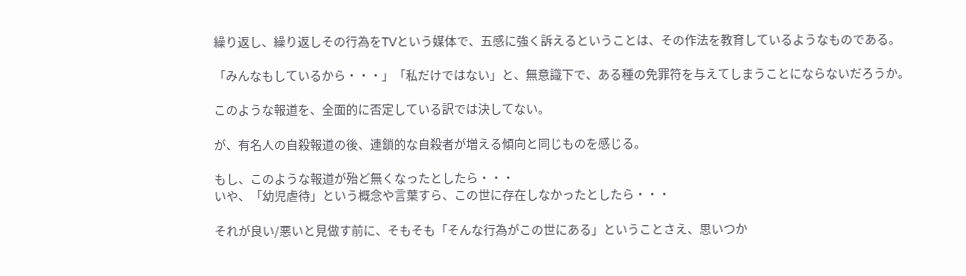繰り返し、繰り返しその行為をTVという媒体で、五感に強く訴えるということは、その作法を教育しているようなものである。

「みんなもしているから・・・」「私だけではない」と、無意識下で、ある種の免罪符を与えてしまうことにならないだろうか。

このような報道を、全面的に否定している訳では決してない。

が、有名人の自殺報道の後、連鎖的な自殺者が増える傾向と同じものを感じる。

もし、このような報道が殆ど無くなったとしたら・・・
いや、「幼児虐待」という概念や言葉すら、この世に存在しなかったとしたら・・・

それが良い/悪いと見做す前に、そもそも「そんな行為がこの世にある」ということさえ、思いつか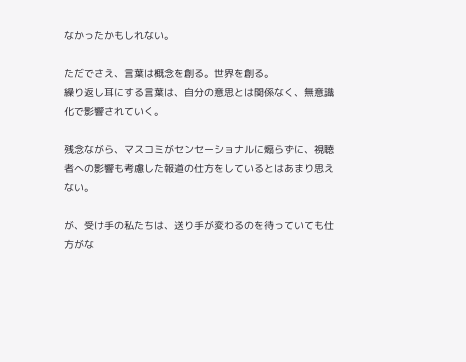なかったかもしれない。

ただでさえ、言葉は概念を創る。世界を創る。
繰り返し耳にする言葉は、自分の意思とは関係なく、無意識化で影響されていく。

残念ながら、マスコミがセンセーショナルに煽らずに、視聴者への影響も考慮した報道の仕方をしているとはあまり思えない。

が、受け手の私たちは、送り手が変わるのを待っていても仕方がな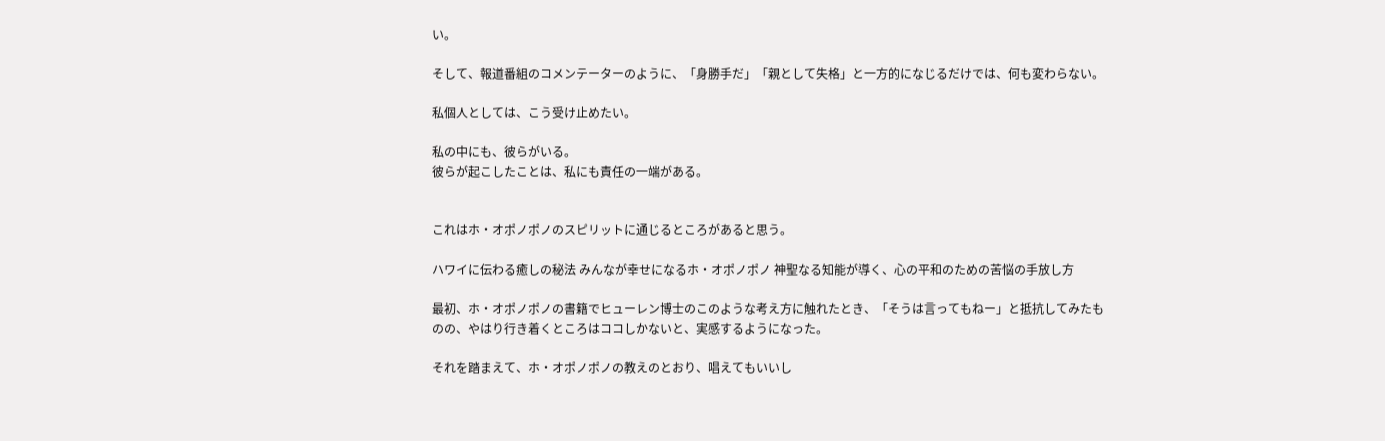い。

そして、報道番組のコメンテーターのように、「身勝手だ」「親として失格」と一方的になじるだけでは、何も変わらない。

私個人としては、こう受け止めたい。

私の中にも、彼らがいる。
彼らが起こしたことは、私にも責任の一端がある。


これはホ・オポノポノのスピリットに通じるところがあると思う。

ハワイに伝わる癒しの秘法 みんなが幸せになるホ・オポノポノ 神聖なる知能が導く、心の平和のための苦悩の手放し方

最初、ホ・オポノポノの書籍でヒューレン博士のこのような考え方に触れたとき、「そうは言ってもねー」と抵抗してみたものの、やはり行き着くところはココしかないと、実感するようになった。

それを踏まえて、ホ・オポノポノの教えのとおり、唱えてもいいし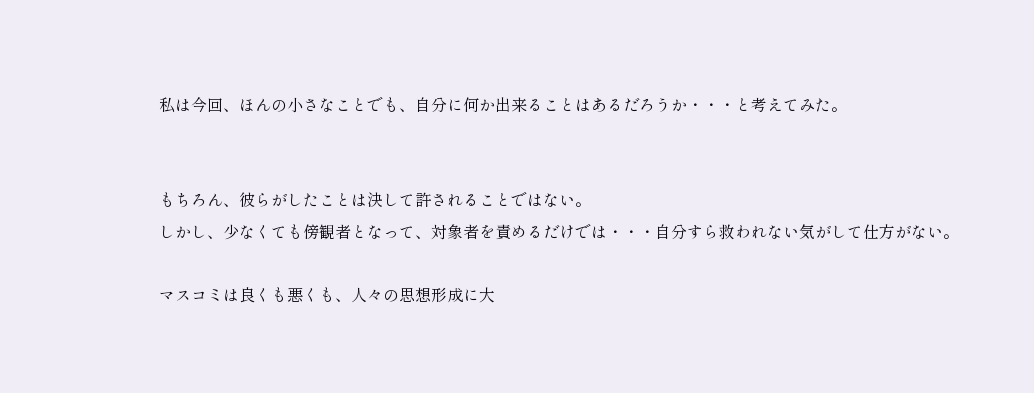私は今回、ほんの小さなことでも、自分に何か出来ることはあるだろうか・・・と考えてみた。


もちろん、彼らがしたことは決して許されることではない。
しかし、少なくても傍観者となって、対象者を責めるだけでは・・・自分すら救われない気がして仕方がない。

マスコミは良くも悪くも、人々の思想形成に大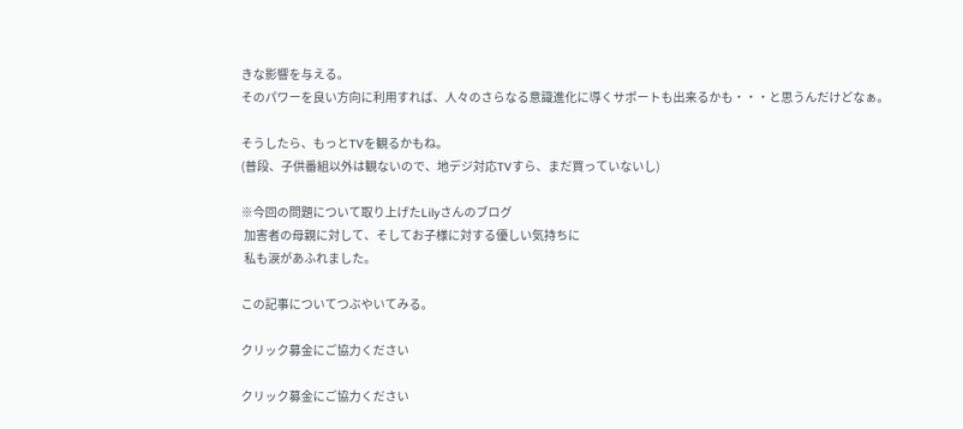きな影響を与える。
そのパワーを良い方向に利用すれば、人々のさらなる意識進化に導くサポートも出来るかも・・・と思うんだけどなぁ。

そうしたら、もっとTVを観るかもね。
(普段、子供番組以外は観ないので、地デジ対応TVすら、まだ買っていないし)

※今回の問題について取り上げたLilyさんのブログ
 加害者の母親に対して、そしてお子様に対する優しい気持ちに
 私も涙があふれました。

この記事についてつぶやいてみる。

クリック募金にご協力ください

クリック募金にご協力ください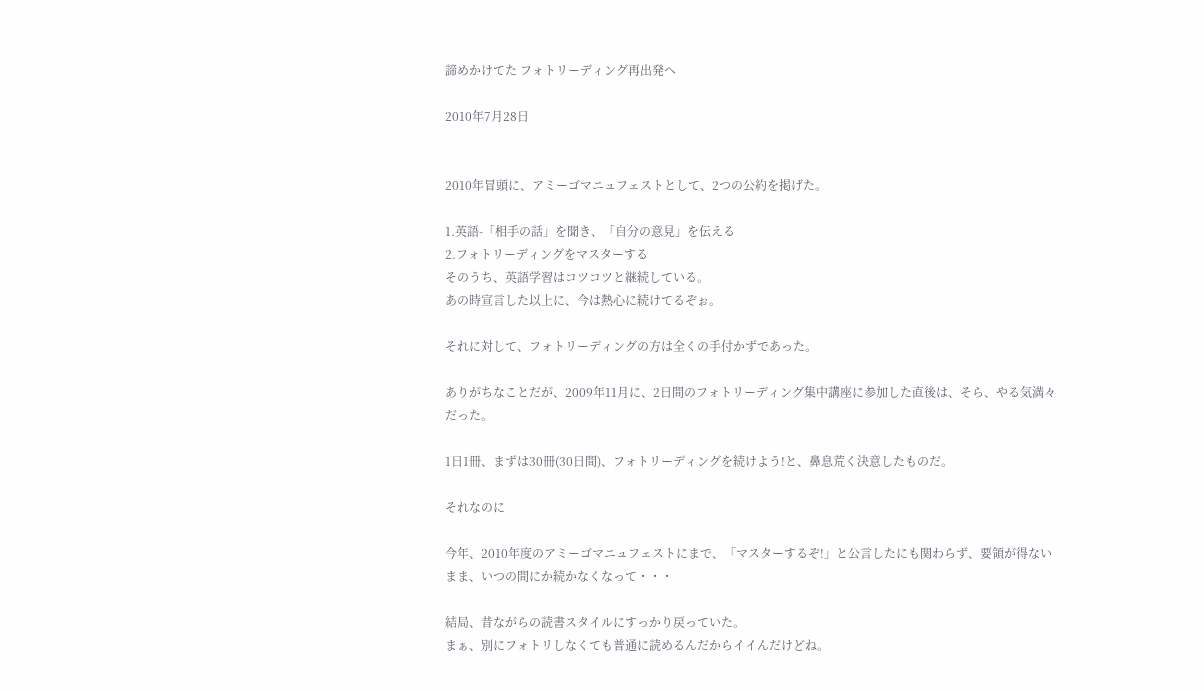諦めかけてた フォトリーディング再出発へ

2010年7月28日


2010年冒頭に、アミーゴマニュフェストとして、2つの公約を掲げた。

1.英語-「相手の話」を聞き、「自分の意見」を伝える
2.フォトリーディングをマスターする
そのうち、英語学習はコツコツと継続している。
あの時宣言した以上に、今は熱心に続けてるぞぉ。

それに対して、フォトリーディングの方は全くの手付かずであった。

ありがちなことだが、2009年11月に、2日間のフォトリーディング集中講座に参加した直後は、そら、やる気満々だった。

1日1冊、まずは30冊(30日間)、フォトリーディングを続けよう!と、鼻息荒く決意したものだ。

それなのに

今年、2010年度のアミーゴマニュフェストにまで、「マスターするぞ!」と公言したにも関わらず、要領が得ないまま、いつの間にか続かなくなって・・・

結局、昔ながらの読書スタイルにすっかり戻っていた。
まぁ、別にフォトリしなくても普通に読めるんだからイイんだけどね。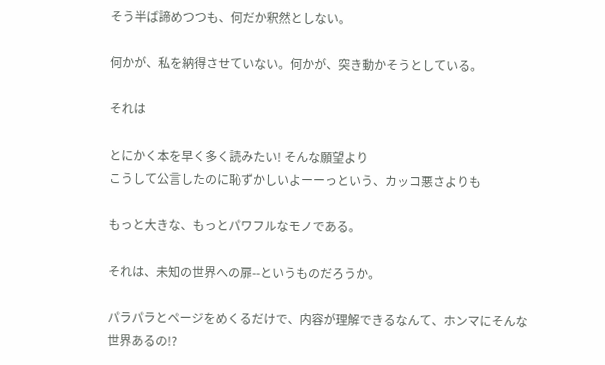そう半ば諦めつつも、何だか釈然としない。

何かが、私を納得させていない。何かが、突き動かそうとしている。

それは

とにかく本を早く多く読みたい! そんな願望より
こうして公言したのに恥ずかしいよーーっという、カッコ悪さよりも

もっと大きな、もっとパワフルなモノである。

それは、未知の世界への扉--というものだろうか。

パラパラとページをめくるだけで、内容が理解できるなんて、ホンマにそんな世界あるの!?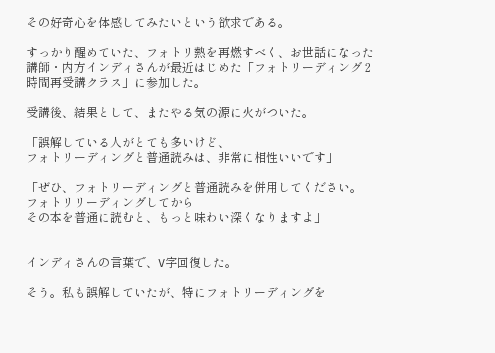その好奇心を体感してみたいという欲求である。

すっかり醒めていた、フォトリ熱を再燃すべく、お世話になった講師・内方インディさんが最近はじめた「フォトリーディング 2時間再受講クラス」に参加した。

受講後、結果として、またやる気の源に火がついた。

「誤解している人がとても多いけど、
フォトリーディングと普通読みは、非常に相性いいです」

「ぜひ、フォトリーディングと普通読みを併用してください。
フォトリリーディングしてから
その本を普通に読むと、もっと味わい深くなりますよ」


インディさんの言葉で、V字回復した。

そう。私も誤解していたが、特にフォトリーディングを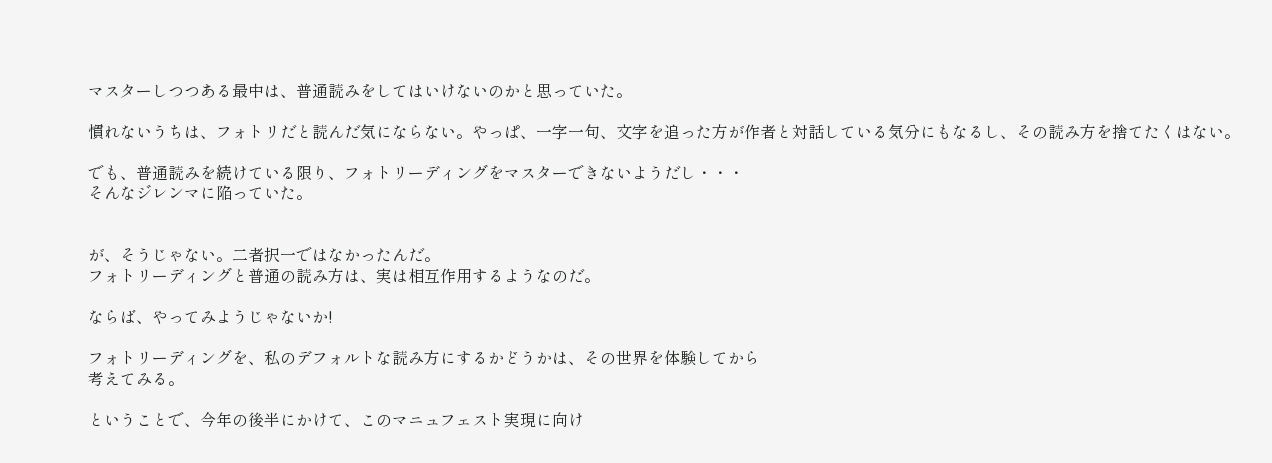マスターしつつある最中は、普通読みをしてはいけないのかと思っていた。

慣れないうちは、フォトリだと読んだ気にならない。やっぱ、一字一句、文字を追った方が作者と対話している気分にもなるし、その読み方を捨てたくはない。

でも、普通読みを続けている限り、フォトリーディングをマスターできないようだし・・・
そんなジレンマに陥っていた。


が、そうじゃない。二者択一ではなかったんだ。
フォトリーディングと普通の読み方は、実は相互作用するようなのだ。

ならば、やってみようじゃないか!

フォトリーディングを、私のデフォルトな読み方にするかどうかは、その世界を体験してから
考えてみる。

ということで、今年の後半にかけて、このマニュフェスト実現に向け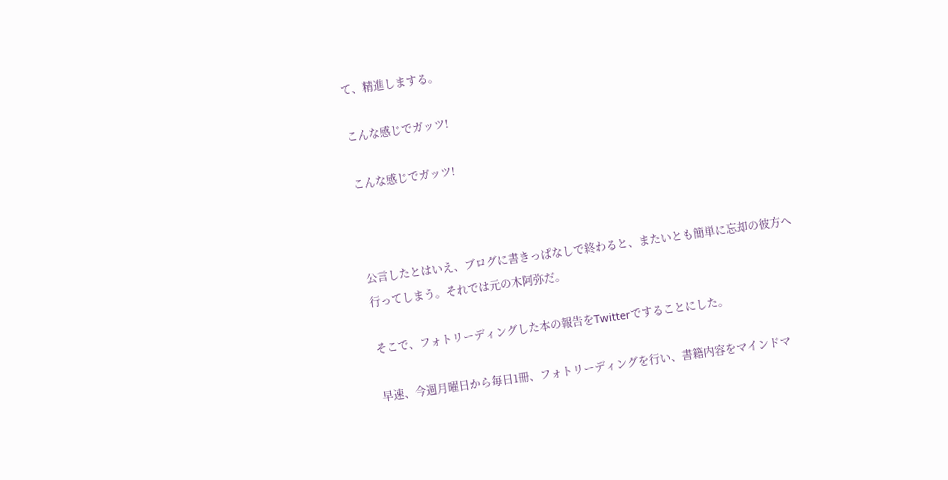て、精進しまする。

こんな感じでガッツ!

こんな感じでガッツ!



公言したとはいえ、ブログに書きっぱなしで終わると、またいとも簡単に忘却の彼方へ行ってしまう。それでは元の木阿弥だ。

そこで、フォトリーディングした本の報告をTwitterですることにした。

早速、今週月曜日から毎日1冊、フォトリーディングを行い、書籍内容をマインドマ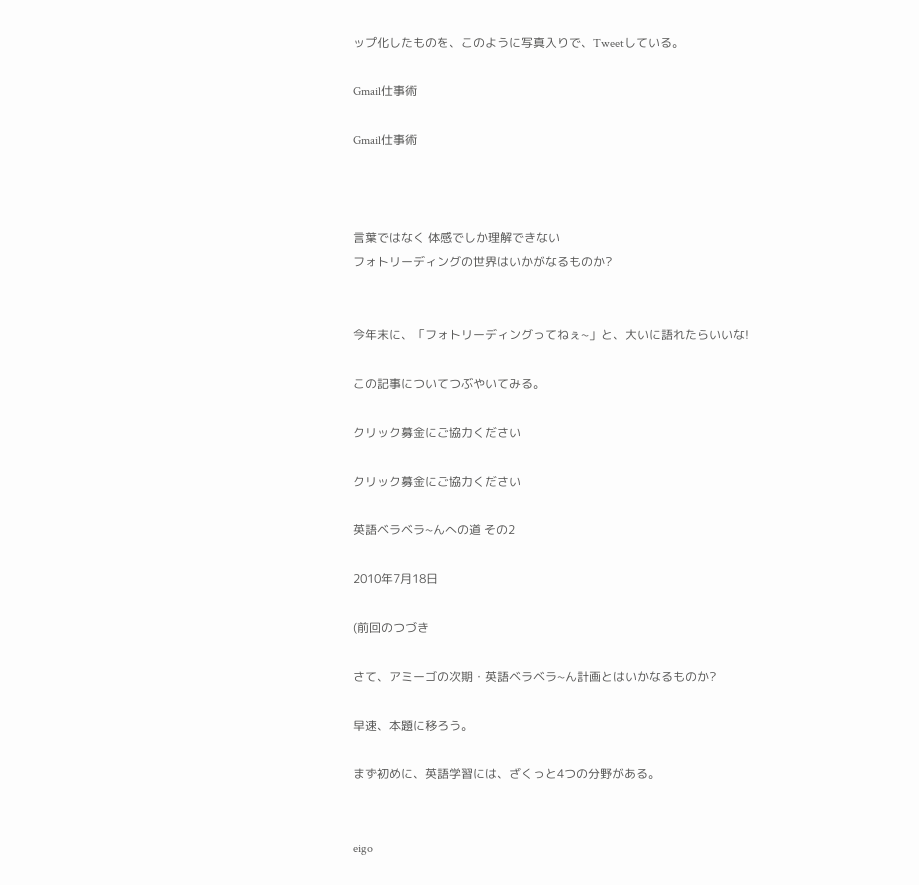ップ化したものを、このように写真入りで、Tweetしている。

Gmail仕事術

Gmail仕事術



言葉ではなく 体感でしか理解できない
フォトリーディングの世界はいかがなるものか?


今年末に、「フォトリーディングってねぇ~」と、大いに語れたらいいな!

この記事についてつぶやいてみる。

クリック募金にご協力ください

クリック募金にご協力ください

英語ベラベラ~んへの道 その2

2010年7月18日

(前回のつづき

さて、アミーゴの次期・英語ベラベラ~ん計画とはいかなるものか?

早速、本題に移ろう。

まず初めに、英語学習には、ざくっと4つの分野がある。


eigo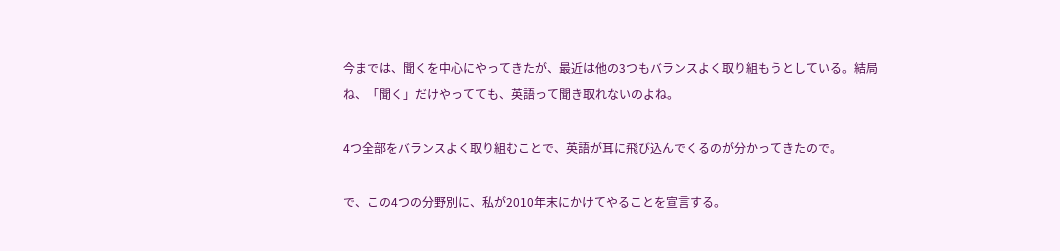今までは、聞くを中心にやってきたが、最近は他の3つもバランスよく取り組もうとしている。結局ね、「聞く」だけやってても、英語って聞き取れないのよね。

4つ全部をバランスよく取り組むことで、英語が耳に飛び込んでくるのが分かってきたので。

で、この4つの分野別に、私が2010年末にかけてやることを宣言する。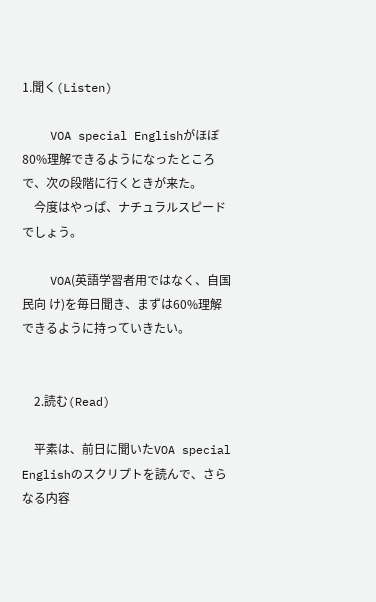1.聞く(Listen)

    VOA special Englishがほぼ80%理解できるようになったところで、次の段階に行くときが来た。
    今度はやっぱ、ナチュラルスピードでしょう。

    VOA(英語学習者用ではなく、自国民向 け)を毎日聞き、まずは60%理解できるように持っていきたい。


    2.読む(Read)

    平素は、前日に聞いたVOA special Englishのスクリプトを読んで、さらなる内容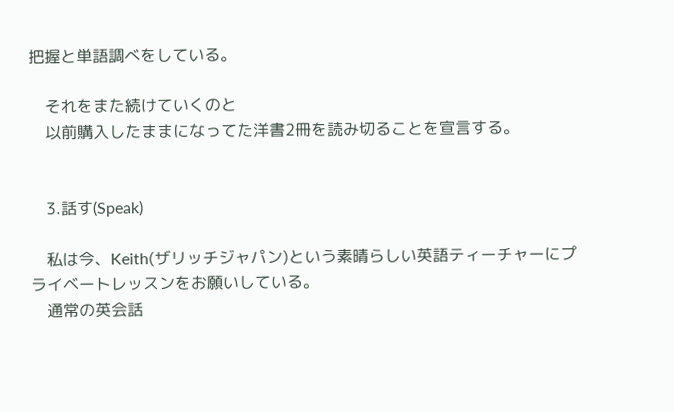把握と単語調べをしている。

    それをまた続けていくのと
    以前購入したままになってた洋書2冊を読み切ることを宣言する。


    3.話す(Speak)

    私は今、Keith(ザリッチジャパン)という素晴らしい英語ティーチャーにプライベートレッスンをお願いしている。
    通常の英会話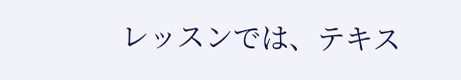レッスンでは、テキス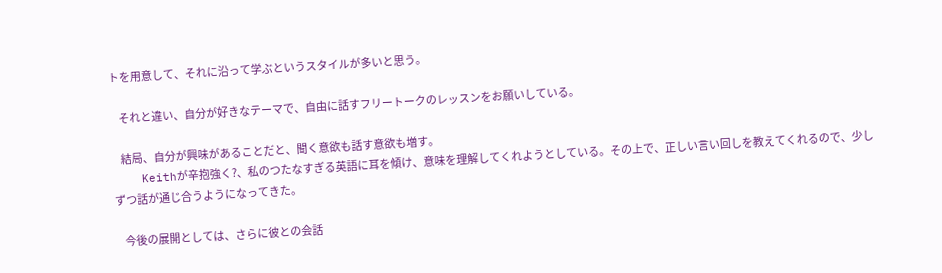トを用意して、それに沿って学ぶというスタイルが多いと思う。

    それと違い、自分が好きなテーマで、自由に話すフリートークのレッスンをお願いしている。

    結局、自分が興味があることだと、聞く意欲も話す意欲も増す。
    Keithが辛抱強く?、私のつたなすぎる英語に耳を傾け、意味を理解してくれようとしている。その上で、正しい言い回しを教えてくれるので、少しずつ話が通じ合うようになってきた。

    今後の展開としては、さらに彼との会話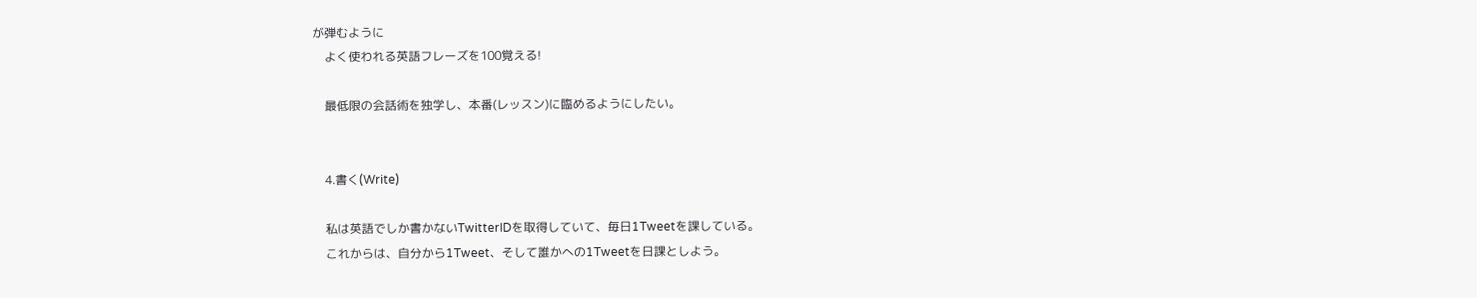が弾むように
    よく使われる英語フレーズを100覚える!

    最低限の会話術を独学し、本番(レッスン)に臨めるようにしたい。


    4.書く(Write)

    私は英語でしか書かないTwitterIDを取得していて、毎日1Tweetを課している。
    これからは、自分から1Tweet、そして誰かへの1Tweetを日課としよう。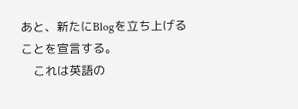あと、新たにBlogを立ち上げることを宣言する。
    これは英語の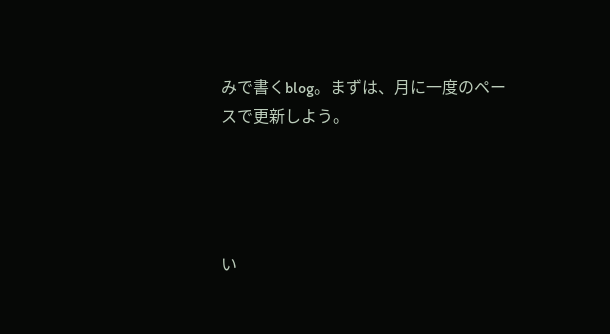みで書くblog。まずは、月に一度のペースで更新しよう。




い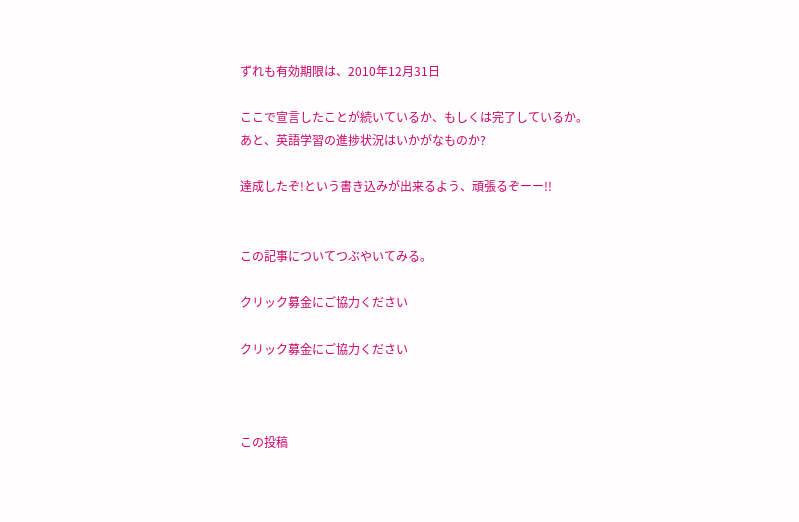ずれも有効期限は、2010年12月31日

ここで宣言したことが続いているか、もしくは完了しているか。
あと、英語学習の進捗状況はいかがなものか?

達成したぞ!という書き込みが出来るよう、頑張るぞーー!!


この記事についてつぶやいてみる。

クリック募金にご協力ください

クリック募金にご協力ください



この投稿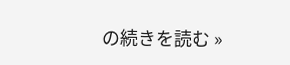の続きを読む »